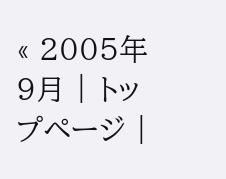« 2005年9月 | トップページ |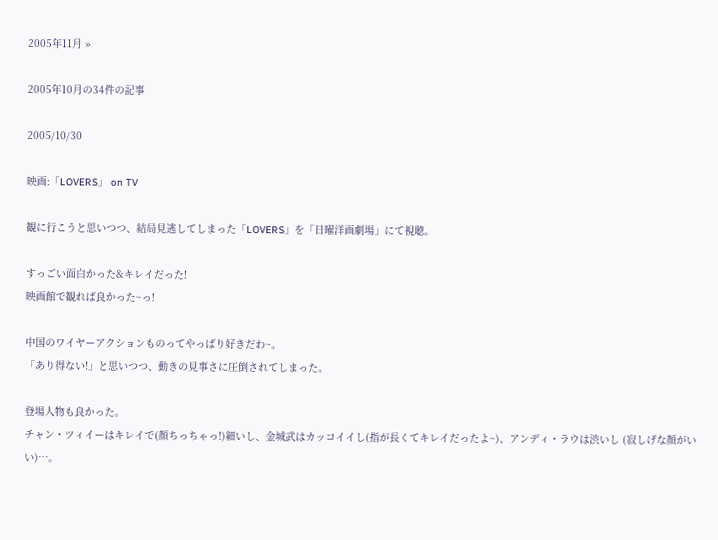2005年11月 »

2005年10月の34件の記事

2005/10/30

映画:「LOVERS」 on TV

観に行こうと思いつつ、結局見逃してしまった「LOVERS」を「日曜洋画劇場」にて視聴。

すっごい面白かった&キレイだった!
映画館で観れば良かった~っ!

中国のワイヤーアクションものってやっぱり好きだわ~。
「あり得ない!」と思いつつ、動きの見事さに圧倒されてしまった。

登場人物も良かった。
チャン・ツィイーはキレイで(顔ちっちゃっ!)細いし、金城武はカッコイイし(指が長くてキレイだったよ~)、アンディ・ラウは渋いし (寂しげな顔がいい)…。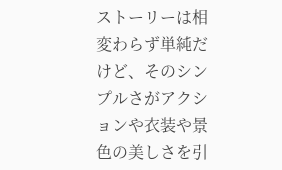ストーリーは相変わらず単純だけど、そのシンプルさがアクションや衣装や景色の美しさを引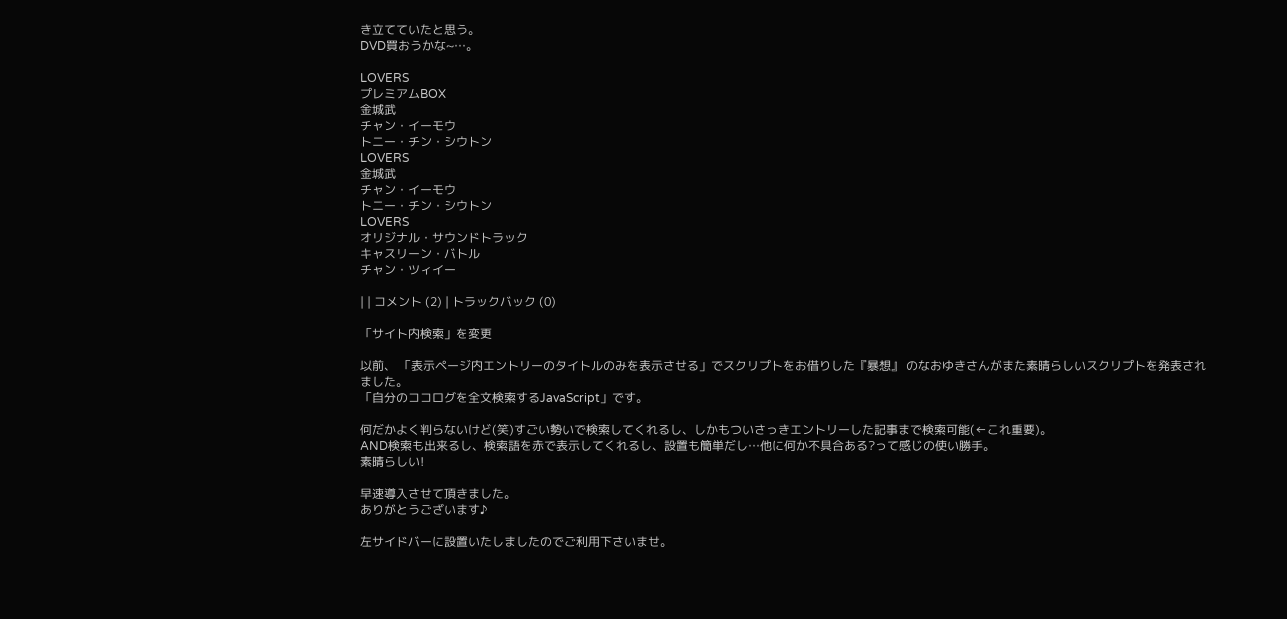き立てていたと思う。
DVD買おうかな~…。

LOVERS
プレミアムBOX
金城武
チャン・イーモウ
トニー・チン・シウトン
LOVERS
金城武
チャン・イーモウ
トニー・チン・シウトン
LOVERS
オリジナル・サウンドトラック
キャスリーン・バトル
チャン・ツィイー

| | コメント (2) | トラックバック (0)

「サイト内検索」を変更

以前、 「表示ページ内エントリーのタイトルのみを表示させる」でスクリプトをお借りした『暴想』 のなおゆきさんがまた素晴らしいスクリプトを発表されました。
「自分のココログを全文検索するJavaScript」です。

何だかよく判らないけど(笑)すごい勢いで検索してくれるし、しかもついさっきエントリーした記事まで検索可能(←これ重要)。
AND検索も出来るし、検索語を赤で表示してくれるし、設置も簡単だし…他に何か不具合ある?って感じの使い勝手。
素晴らしい!

早速導入させて頂きました。
ありがとうございます♪

左サイドバーに設置いたしましたのでご利用下さいませ。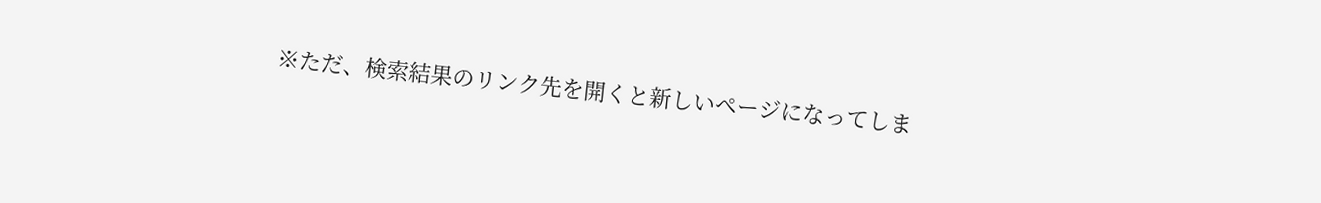※ただ、検索結果のリンク先を開くと新しいページになってしま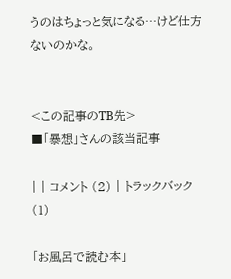うのはちょっと気になる…けど仕方ないのかな。


<この記事のTB先>
■「暴想」さんの該当記事

| | コメント (2) | トラックバック (1)

「お風呂で読む本」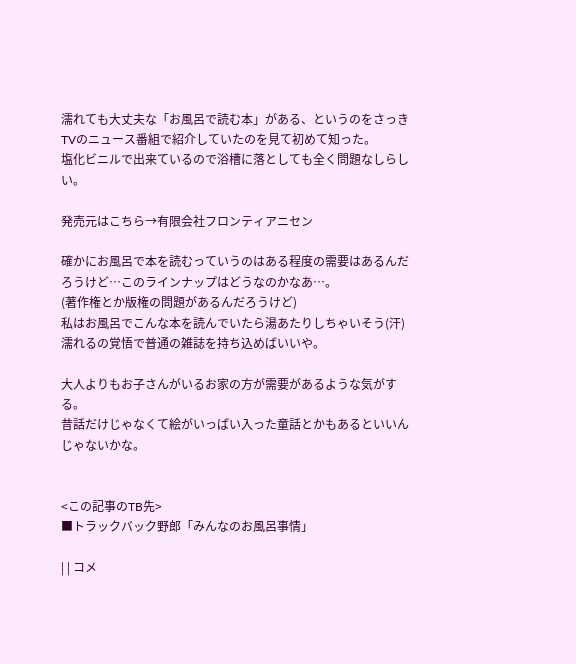濡れても大丈夫な「お風呂で読む本」がある、というのをさっきTVのニュース番組で紹介していたのを見て初めて知った。
塩化ビニルで出来ているので浴槽に落としても全く問題なしらしい。

発売元はこちら→有限会社フロンティアニセン

確かにお風呂で本を読むっていうのはある程度の需要はあるんだろうけど…このラインナップはどうなのかなあ…。
(著作権とか版権の問題があるんだろうけど)
私はお風呂でこんな本を読んでいたら湯あたりしちゃいそう(汗)
濡れるの覚悟で普通の雑誌を持ち込めばいいや。

大人よりもお子さんがいるお家の方が需要があるような気がする。
昔話だけじゃなくて絵がいっぱい入った童話とかもあるといいんじゃないかな。


<この記事のTB先>
■トラックバック野郎「みんなのお風呂事情」

| | コメ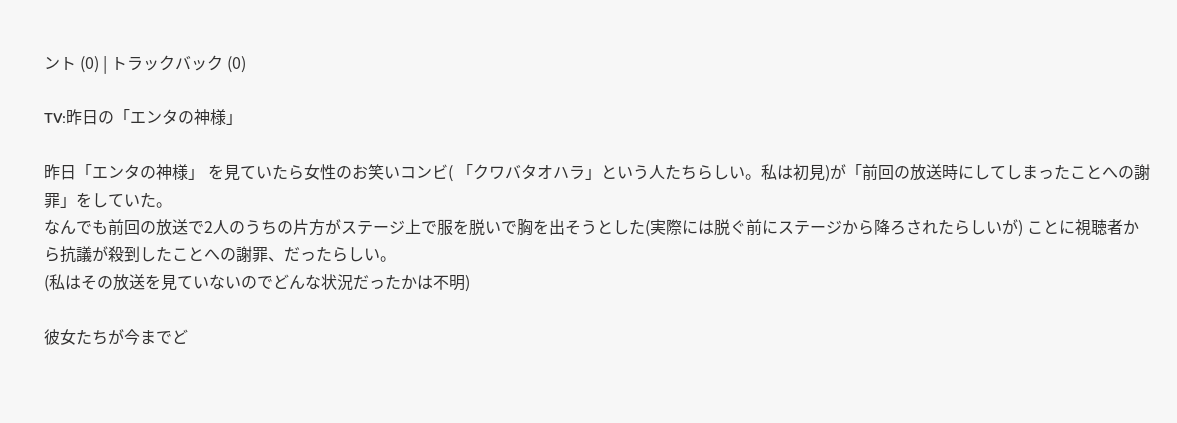ント (0) | トラックバック (0)

TV:昨日の「エンタの神様」

昨日「エンタの神様」 を見ていたら女性のお笑いコンビ( 「クワバタオハラ」という人たちらしい。私は初見)が「前回の放送時にしてしまったことへの謝罪」をしていた。
なんでも前回の放送で2人のうちの片方がステージ上で服を脱いで胸を出そうとした(実際には脱ぐ前にステージから降ろされたらしいが) ことに視聴者から抗議が殺到したことへの謝罪、だったらしい。
(私はその放送を見ていないのでどんな状況だったかは不明)

彼女たちが今までど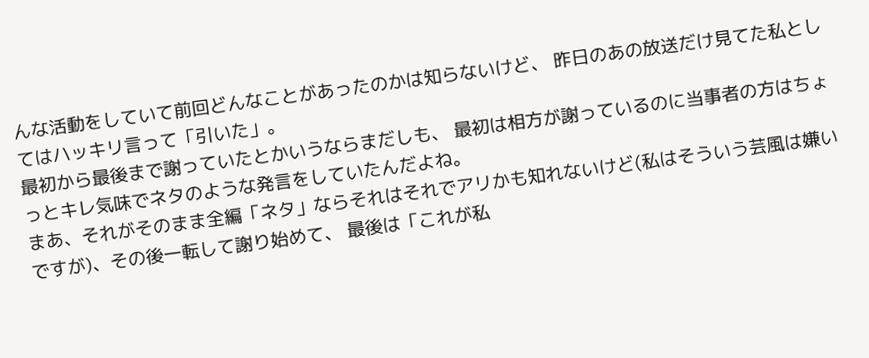んな活動をしていて前回どんなことがあったのかは知らないけど、 昨日のあの放送だけ見てた私としてはハッキリ言って「引いた」。
最初から最後まで謝っていたとかいうならまだしも、 最初は相方が謝っているのに当事者の方はちょっとキレ気味でネタのような発言をしていたんだよね。
まあ、それがそのまま全編「ネタ」ならそれはそれでアリかも知れないけど(私はそういう芸風は嫌いですが)、その後一転して謝り始めて、 最後は「これが私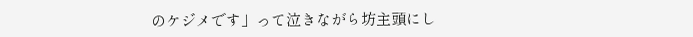のケジメです」って泣きながら坊主頭にし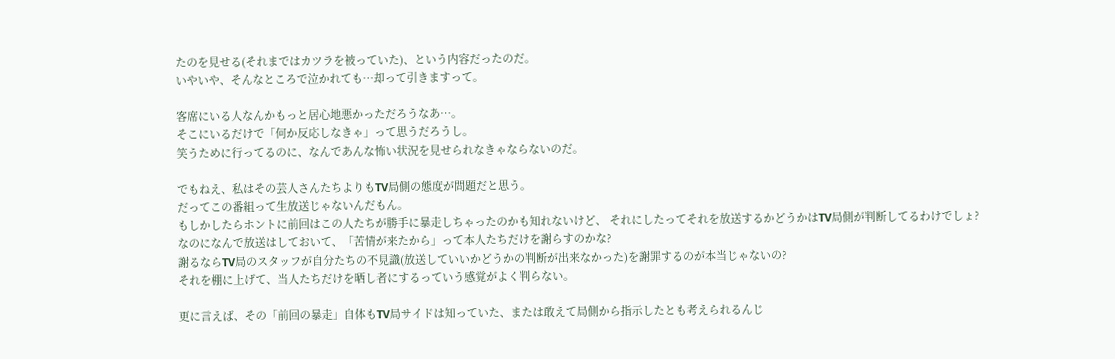たのを見せる(それまではカツラを被っていた)、という内容だったのだ。
いやいや、そんなところで泣かれても…却って引きますって。

客席にいる人なんかもっと居心地悪かっただろうなあ…。
そこにいるだけで「何か反応しなきゃ」って思うだろうし。
笑うために行ってるのに、なんであんな怖い状況を見せられなきゃならないのだ。

でもねえ、私はその芸人さんたちよりもTV局側の態度が問題だと思う。
だってこの番組って生放送じゃないんだもん。
もしかしたらホントに前回はこの人たちが勝手に暴走しちゃったのかも知れないけど、 それにしたってそれを放送するかどうかはTV局側が判断してるわけでしょ?
なのになんで放送はしておいて、「苦情が来たから」って本人たちだけを謝らすのかな?
謝るならTV局のスタッフが自分たちの不見識(放送していいかどうかの判断が出来なかった)を謝罪するのが本当じゃないの?
それを棚に上げて、当人たちだけを晒し者にするっていう感覚がよく判らない。

更に言えば、その「前回の暴走」自体もTV局サイドは知っていた、または敢えて局側から指示したとも考えられるんじ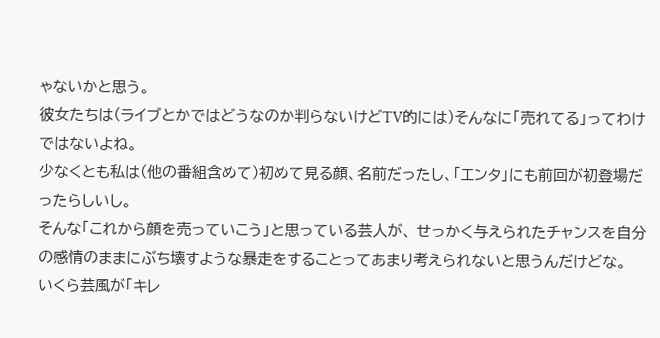ゃないかと思う。
彼女たちは(ライブとかではどうなのか判らないけどTV的には)そんなに「売れてる」ってわけではないよね。
少なくとも私は(他の番組含めて)初めて見る顔、名前だったし、「エンタ」にも前回が初登場だったらしいし。
そんな「これから顔を売っていこう」と思っている芸人が、 せっかく与えられたチャンスを自分の感情のままにぶち壊すような暴走をすることってあまり考えられないと思うんだけどな。
いくら芸風が「キレ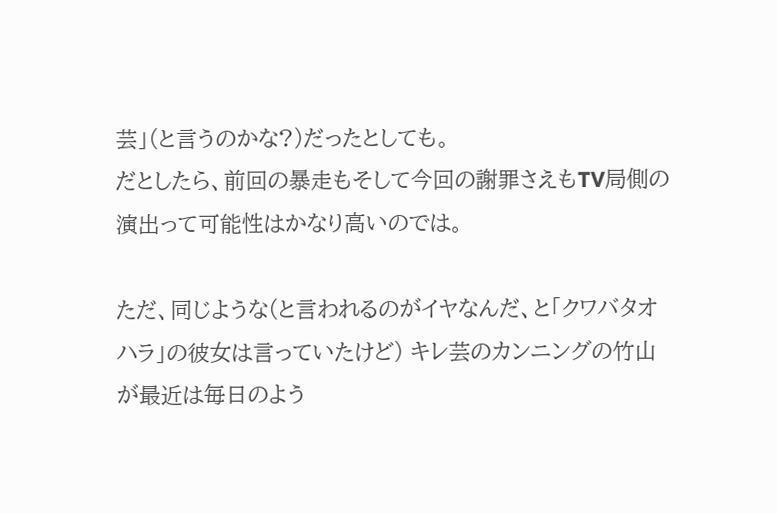芸」(と言うのかな?)だったとしても。
だとしたら、前回の暴走もそして今回の謝罪さえもTV局側の演出って可能性はかなり高いのでは。

ただ、同じような(と言われるのがイヤなんだ、と「クワバタオハラ」の彼女は言っていたけど) キレ芸のカンニングの竹山が最近は毎日のよう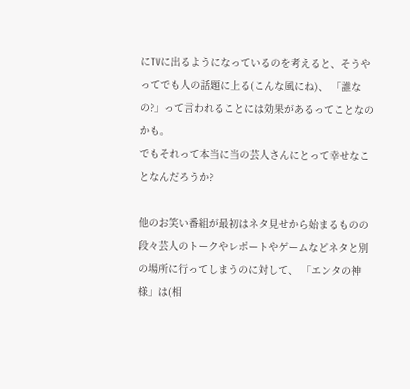にTVに出るようになっているのを考えると、そうやってでも人の話題に上る(こんな風にね)、 「誰なの?」って言われることには効果があるってことなのかも。
でもそれって本当に当の芸人さんにとって幸せなことなんだろうか?

他のお笑い番組が最初はネタ見せから始まるものの段々芸人のトークやレポートやゲームなどネタと別の場所に行ってしまうのに対して、 「エンタの神様」は(相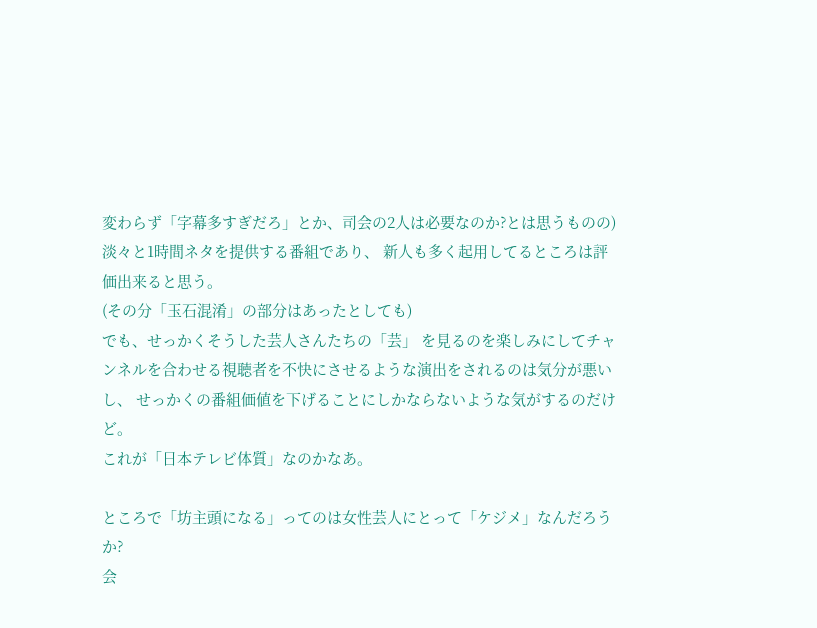変わらず「字幕多すぎだろ」とか、司会の2人は必要なのか?とは思うものの)淡々と1時間ネタを提供する番組であり、 新人も多く起用してるところは評価出来ると思う。
(その分「玉石混淆」の部分はあったとしても)
でも、せっかくそうした芸人さんたちの「芸」 を見るのを楽しみにしてチャンネルを合わせる視聴者を不快にさせるような演出をされるのは気分が悪いし、 せっかくの番組価値を下げることにしかならないような気がするのだけど。
これが「日本テレビ体質」なのかなあ。

ところで「坊主頭になる」ってのは女性芸人にとって「ケジメ」なんだろうか?
会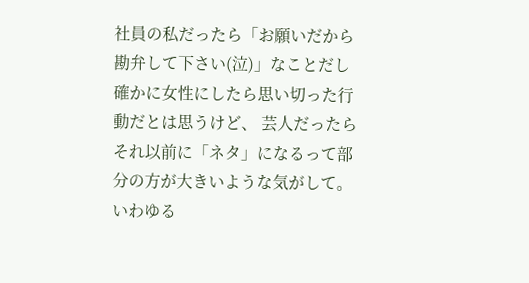社員の私だったら「お願いだから勘弁して下さい(泣)」なことだし確かに女性にしたら思い切った行動だとは思うけど、 芸人だったらそれ以前に「ネタ」になるって部分の方が大きいような気がして。
いわゆる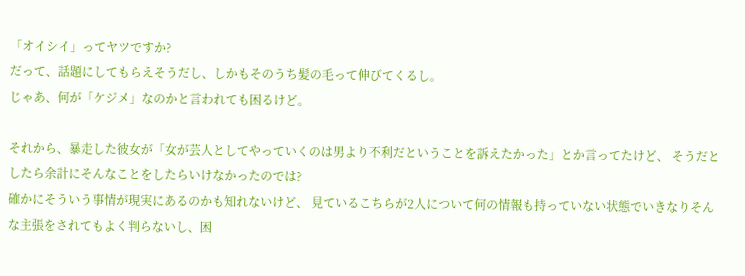「オイシイ」ってヤツですか?
だって、話題にしてもらえそうだし、しかもそのうち髪の毛って伸びてくるし。
じゃあ、何が「ケジメ」なのかと言われても困るけど。

それから、暴走した彼女が「女が芸人としてやっていくのは男より不利だということを訴えたかった」とか言ってたけど、 そうだとしたら余計にそんなことをしたらいけなかったのでは?
確かにそういう事情が現実にあるのかも知れないけど、 見ているこちらが2人について何の情報も持っていない状態でいきなりそんな主張をされてもよく判らないし、困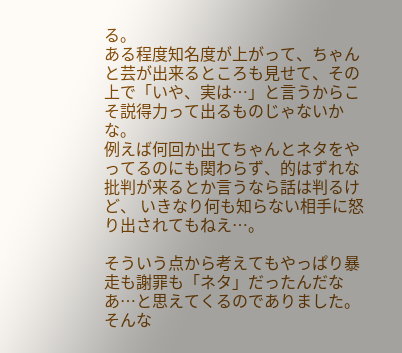る。
ある程度知名度が上がって、ちゃんと芸が出来るところも見せて、その上で「いや、実は…」と言うからこそ説得力って出るものじゃないかな。
例えば何回か出てちゃんとネタをやってるのにも関わらず、的はずれな批判が来るとか言うなら話は判るけど、 いきなり何も知らない相手に怒り出されてもねえ…。

そういう点から考えてもやっぱり暴走も謝罪も「ネタ」だったんだなあ…と思えてくるのでありました。
そんな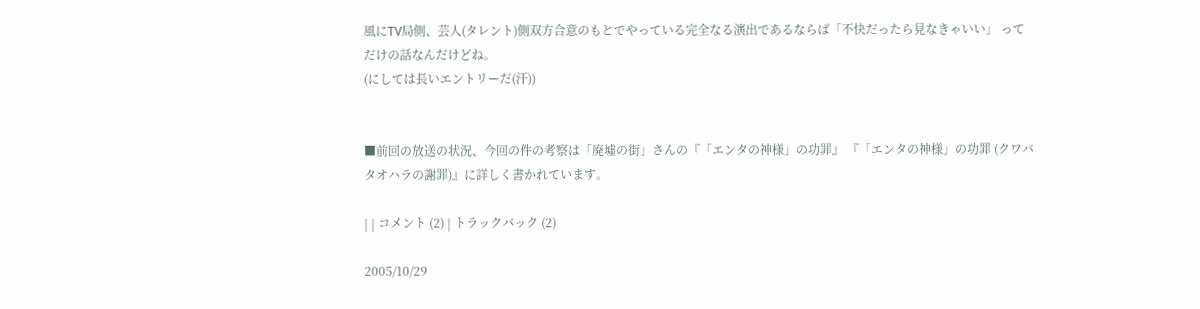風にTV局側、芸人(タレント)側双方合意のもとでやっている完全なる演出であるならば「不快だったら見なきゃいい」 ってだけの話なんだけどね。
(にしては長いエントリーだ(汗))


■前回の放送の状況、今回の件の考察は「廃墟の街」さんの『「エンタの神様」の功罪』 『「エンタの神様」の功罪 (クワバタオハラの謝罪)』に詳しく書かれています。

| | コメント (2) | トラックバック (2)

2005/10/29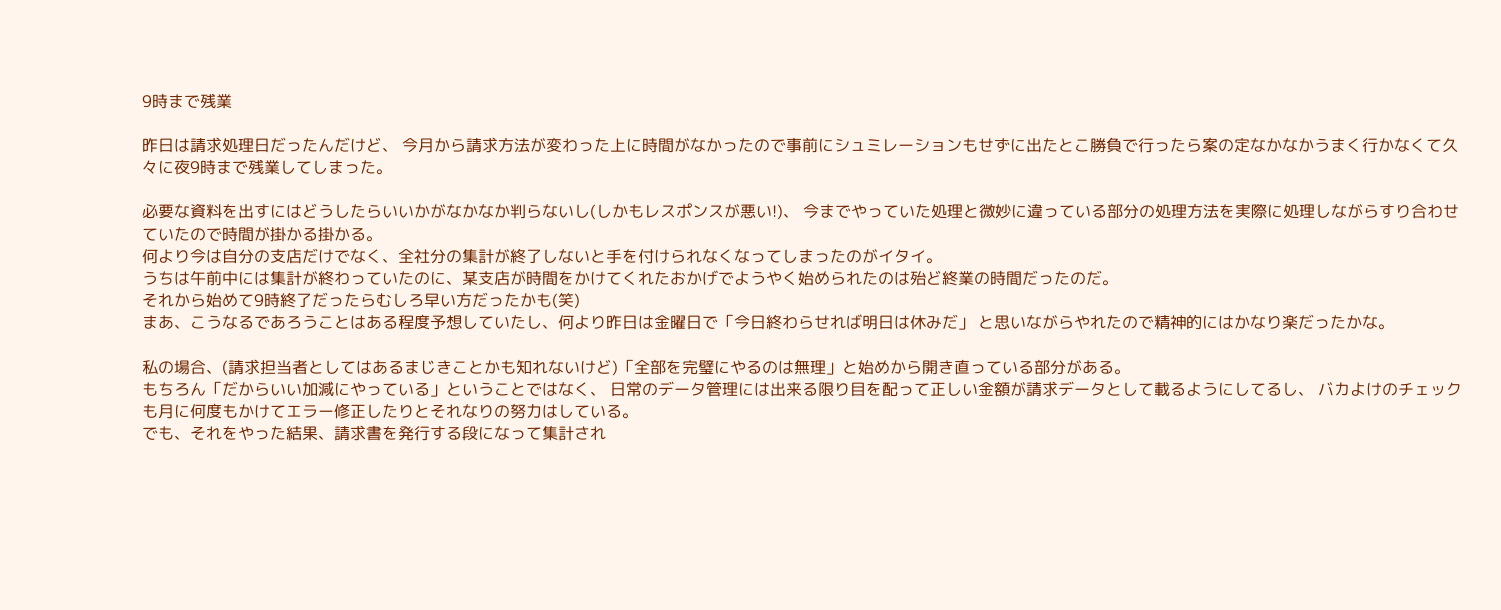9時まで残業

昨日は請求処理日だったんだけど、 今月から請求方法が変わった上に時間がなかったので事前にシュミレーションもせずに出たとこ勝負で行ったら案の定なかなかうまく行かなくて久々に夜9時まで残業してしまった。

必要な資料を出すにはどうしたらいいかがなかなか判らないし(しかもレスポンスが悪い!)、 今までやっていた処理と微妙に違っている部分の処理方法を実際に処理しながらすり合わせていたので時間が掛かる掛かる。
何より今は自分の支店だけでなく、全社分の集計が終了しないと手を付けられなくなってしまったのがイタイ。
うちは午前中には集計が終わっていたのに、某支店が時間をかけてくれたおかげでようやく始められたのは殆ど終業の時間だったのだ。
それから始めて9時終了だったらむしろ早い方だったかも(笑)
まあ、こうなるであろうことはある程度予想していたし、何より昨日は金曜日で「今日終わらせれば明日は休みだ」 と思いながらやれたので精神的にはかなり楽だったかな。

私の場合、(請求担当者としてはあるまじきことかも知れないけど)「全部を完璧にやるのは無理」と始めから開き直っている部分がある。
もちろん「だからいい加減にやっている」ということではなく、 日常のデータ管理には出来る限り目を配って正しい金額が請求データとして載るようにしてるし、 バカよけのチェックも月に何度もかけてエラー修正したりとそれなりの努力はしている。
でも、それをやった結果、請求書を発行する段になって集計され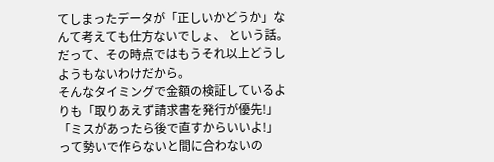てしまったデータが「正しいかどうか」なんて考えても仕方ないでしょ、 という話。
だって、その時点ではもうそれ以上どうしようもないわけだから。
そんなタイミングで金額の検証しているよりも「取りあえず請求書を発行が優先!」「ミスがあったら後で直すからいいよ!」 って勢いで作らないと間に合わないの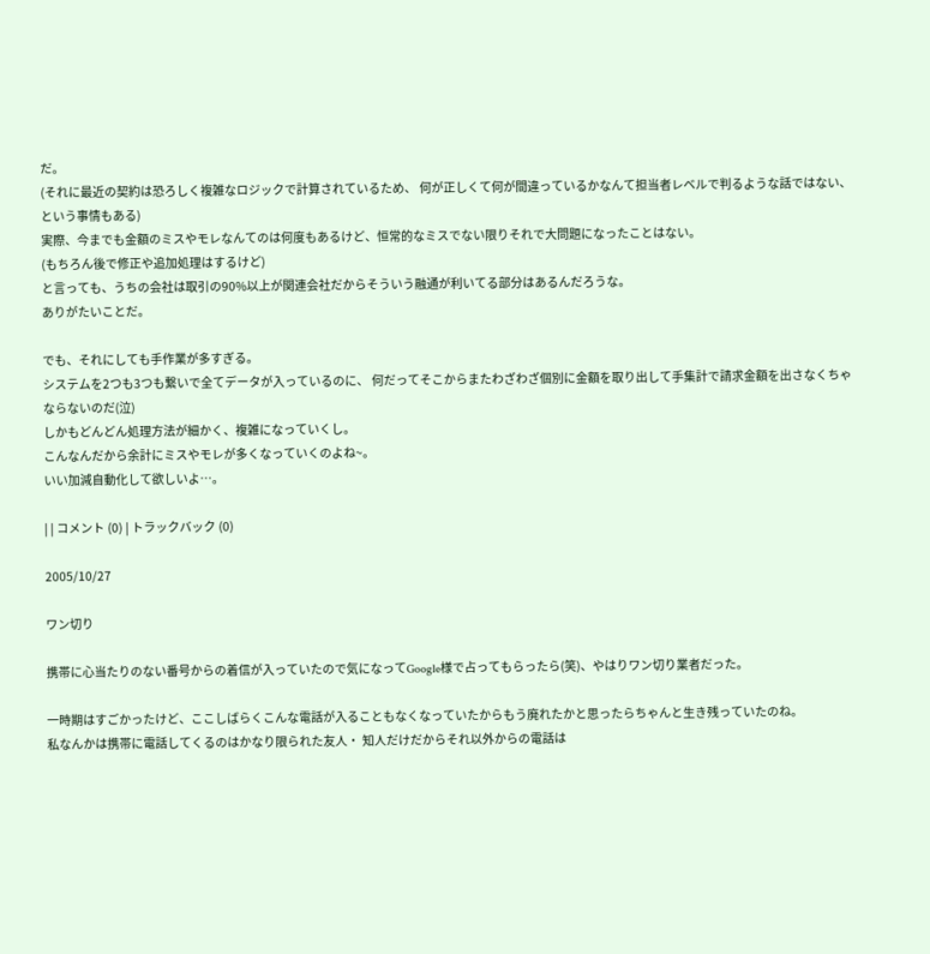だ。
(それに最近の契約は恐ろしく複雑なロジックで計算されているため、 何が正しくて何が間違っているかなんて担当者レベルで判るような話ではない、という事情もある)
実際、今までも金額のミスやモレなんてのは何度もあるけど、恒常的なミスでない限りそれで大問題になったことはない。
(もちろん後で修正や追加処理はするけど)
と言っても、うちの会社は取引の90%以上が関連会社だからそういう融通が利いてる部分はあるんだろうな。
ありがたいことだ。

でも、それにしても手作業が多すぎる。
システムを2つも3つも繋いで全てデータが入っているのに、 何だってそこからまたわざわざ個別に金額を取り出して手集計で請求金額を出さなくちゃならないのだ(泣)
しかもどんどん処理方法が細かく、複雑になっていくし。
こんなんだから余計にミスやモレが多くなっていくのよね~。
いい加減自動化して欲しいよ…。

| | コメント (0) | トラックバック (0)

2005/10/27

ワン切り

携帯に心当たりのない番号からの着信が入っていたので気になってGoogle様で占ってもらったら(笑)、やはりワン切り業者だった。

一時期はすごかったけど、ここしばらくこんな電話が入ることもなくなっていたからもう廃れたかと思ったらちゃんと生き残っていたのね。
私なんかは携帯に電話してくるのはかなり限られた友人・ 知人だけだからそれ以外からの電話は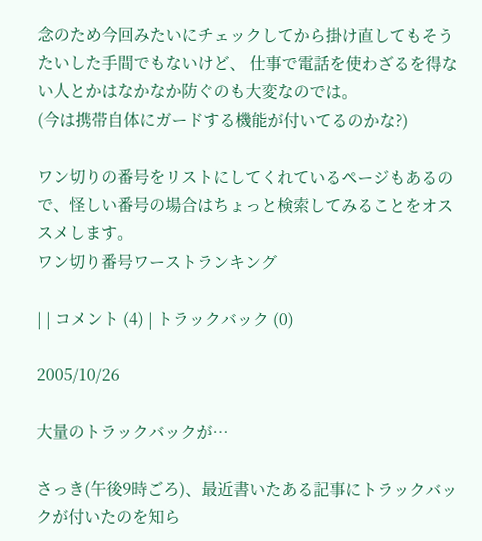念のため今回みたいにチェックしてから掛け直してもそうたいした手間でもないけど、 仕事で電話を使わざるを得ない人とかはなかなか防ぐのも大変なのでは。
(今は携帯自体にガードする機能が付いてるのかな?)

ワン切りの番号をリストにしてくれているページもあるので、怪しい番号の場合はちょっと検索してみることをオススメします。
ワン切り番号ワーストランキング

| | コメント (4) | トラックバック (0)

2005/10/26

大量のトラックバックが…

さっき(午後9時ごろ)、最近書いたある記事にトラックバックが付いたのを知ら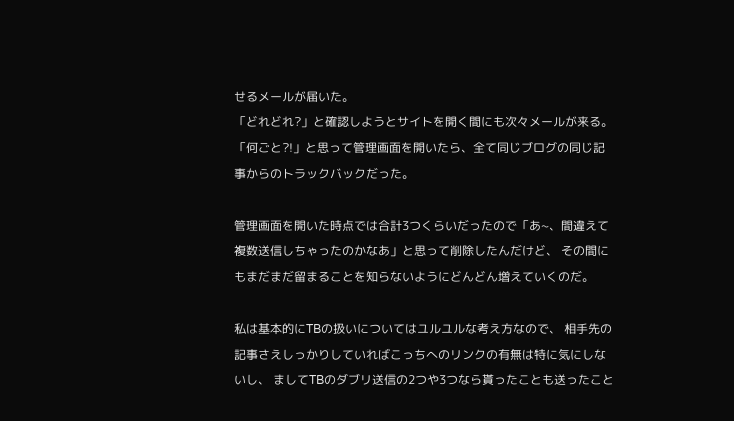せるメールが届いた。
「どれどれ?」と確認しようとサイトを開く間にも次々メールが来る。
「何ごと?!」と思って管理画面を開いたら、全て同じブログの同じ記事からのトラックバックだった。

管理画面を開いた時点では合計3つくらいだったので「あ~、間違えて複数送信しちゃったのかなあ」と思って削除したんだけど、 その間にもまだまだ留まることを知らないようにどんどん増えていくのだ。

私は基本的にTBの扱いについてはユルユルな考え方なので、 相手先の記事さえしっかりしていればこっちへのリンクの有無は特に気にしないし、 ましてTBのダブリ送信の2つや3つなら貰ったことも送ったこと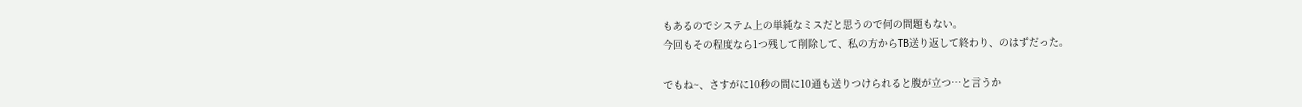もあるのでシステム上の単純なミスだと思うので何の問題もない。
今回もその程度なら1つ残して削除して、私の方からTB送り返して終わり、のはずだった。

でもね~、さすがに10秒の間に10通も送りつけられると腹が立つ…と言うか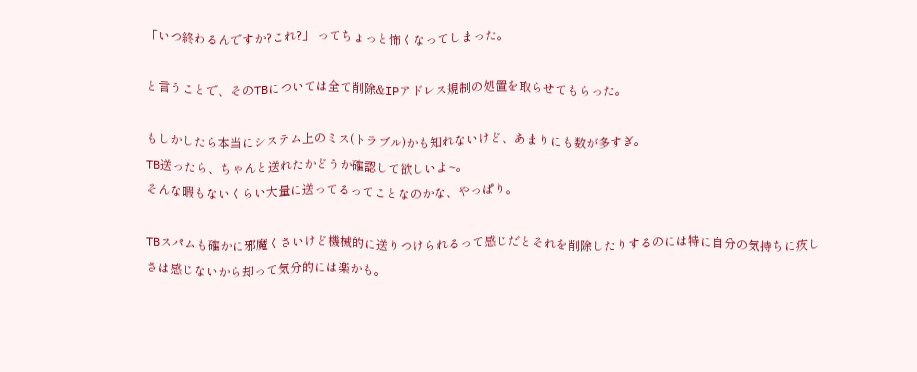「いつ終わるんですか?これ?」 ってちょっと怖くなってしまった。

と言うことで、そのTBについては全て削除&IPアドレス規制の処置を取らせてもらった。

もしかしたら本当にシステム上のミス(トラブル)かも知れないけど、あまりにも数が多すぎ。
TB送ったら、ちゃんと送れたかどうか確認して欲しいよ~。
そんな暇もないくらい大量に送ってるってことなのかな、やっぱり。

TBスパムも確かに邪魔くさいけど機械的に送りつけられるって感じだとそれを削除したりするのには特に自分の気持ちに疚しさは感じないから却って気分的には楽かも。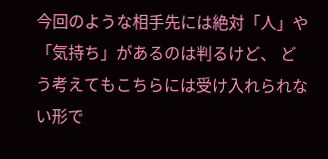今回のような相手先には絶対「人」や「気持ち」があるのは判るけど、 どう考えてもこちらには受け入れられない形で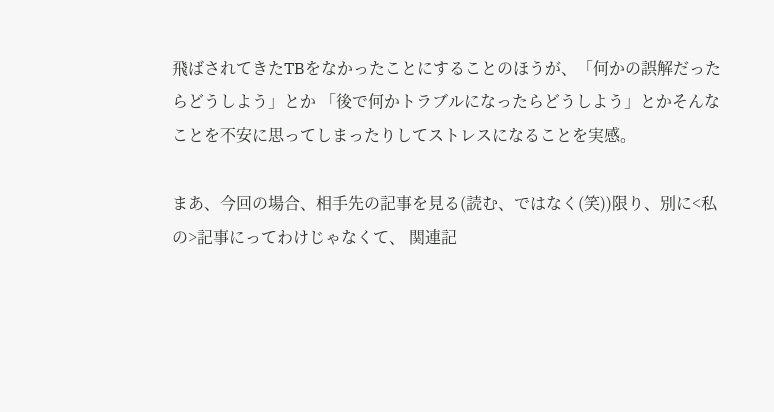飛ばされてきたTBをなかったことにすることのほうが、「何かの誤解だったらどうしよう」とか 「後で何かトラブルになったらどうしよう」とかそんなことを不安に思ってしまったりしてストレスになることを実感。

まあ、今回の場合、相手先の記事を見る(読む、ではなく(笑))限り、別に<私の>記事にってわけじゃなくて、 関連記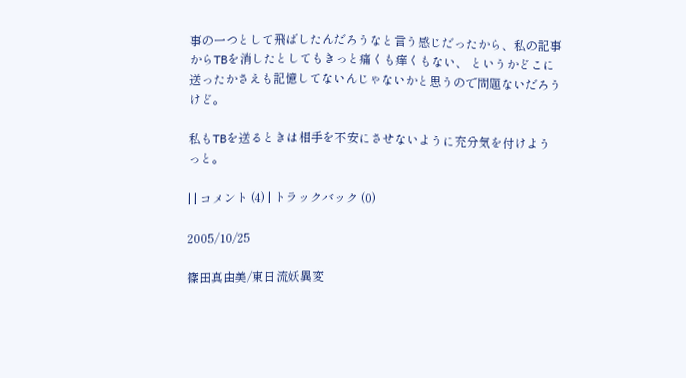事の一つとして飛ばしたんだろうなと言う感じだったから、私の記事からTBを消したとしてもきっと痛くも痒くもない、 というかどこに送ったかさえも記憶してないんじゃないかと思うので問題ないだろうけど。

私もTBを送るときは相手を不安にさせないように充分気を付けようっと。

| | コメント (4) | トラックバック (0)

2005/10/25

篠田真由美/東日流妖異変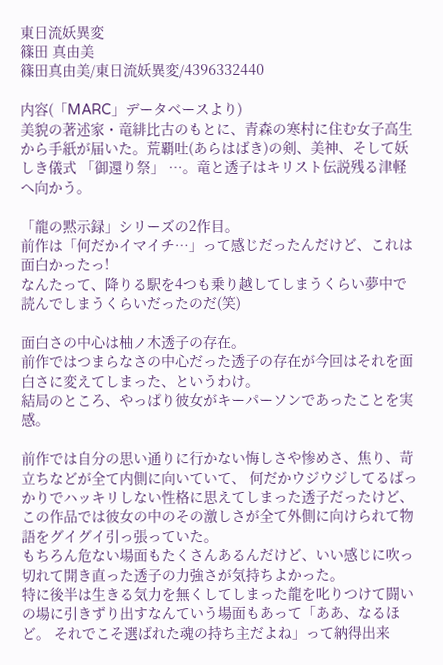東日流妖異変
篠田 真由美
篠田真由美/東日流妖異変/4396332440

内容(「MARC」データベースより)
美貌の著述家・竜緋比古のもとに、青森の寒村に住む女子高生から手紙が届いた。荒覇吐(あらはばき)の剣、美神、そして妖しき儀式 「御還り祭」 …。竜と透子はキリスト伝説残る津軽へ向かう。

「龍の黙示録」シリーズの2作目。
前作は「何だかイマイチ…」って感じだったんだけど、これは面白かったっ!
なんたって、降りる駅を4つも乗り越してしまうくらい夢中で読んでしまうくらいだったのだ(笑)

面白さの中心は柚ノ木透子の存在。
前作ではつまらなさの中心だった透子の存在が今回はそれを面白さに変えてしまった、というわけ。
結局のところ、やっぱり彼女がキーパーソンであったことを実感。

前作では自分の思い通りに行かない悔しさや惨めさ、焦り、苛立ちなどが全て内側に向いていて、 何だかウジウジしてるばっかりでハッキリしない性格に思えてしまった透子だったけど、 この作品では彼女の中のその激しさが全て外側に向けられて物語をグイグイ引っ張っていた。
もちろん危ない場面もたくさんあるんだけど、いい感じに吹っ切れて開き直った透子の力強さが気持ちよかった。
特に後半は生きる気力を無くしてしまった龍を叱りつけて闘いの場に引きずり出すなんていう場面もあって「ああ、なるほど。 それでこそ選ばれた魂の持ち主だよね」って納得出来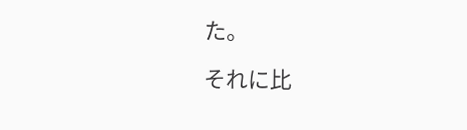た。

それに比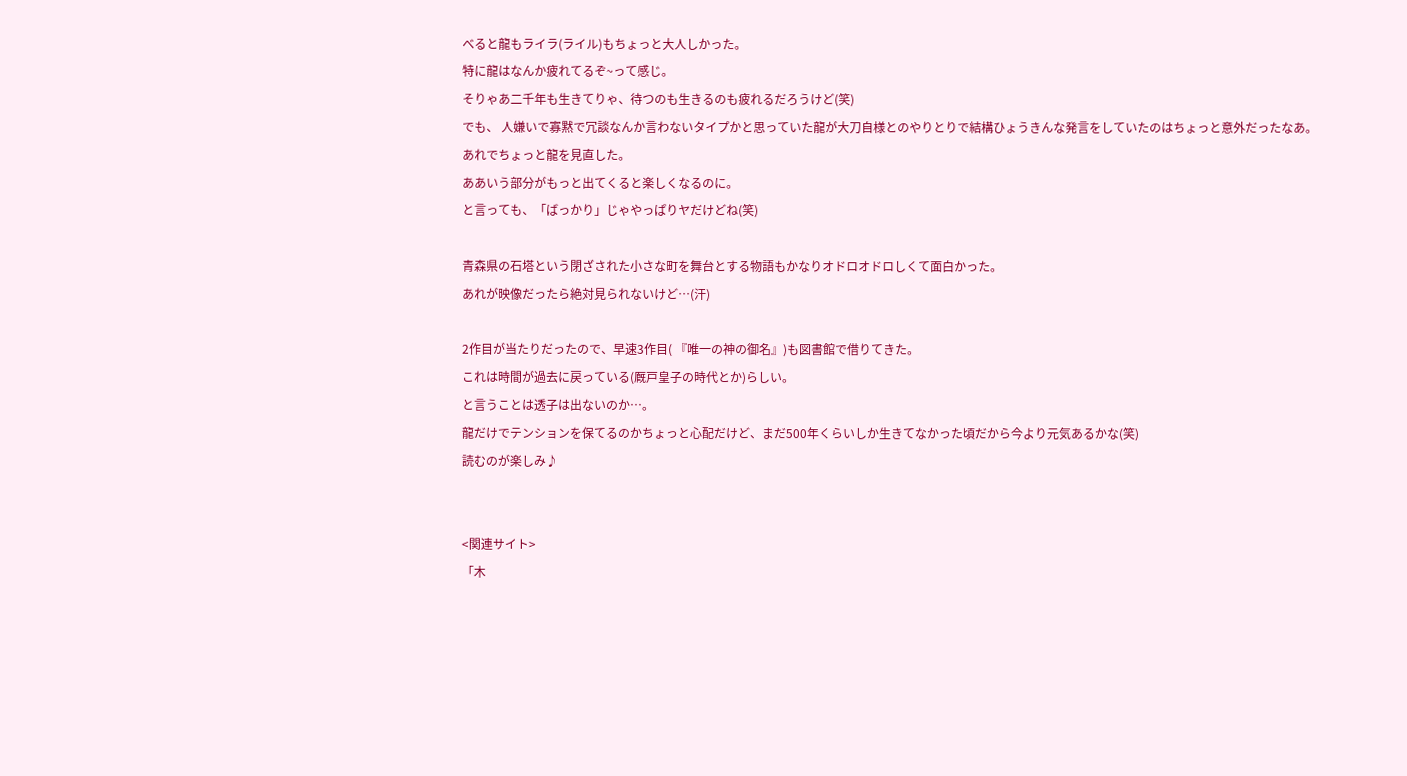べると龍もライラ(ライル)もちょっと大人しかった。
特に龍はなんか疲れてるぞ~って感じ。
そりゃあ二千年も生きてりゃ、待つのも生きるのも疲れるだろうけど(笑)
でも、 人嫌いで寡黙で冗談なんか言わないタイプかと思っていた龍が大刀自様とのやりとりで結構ひょうきんな発言をしていたのはちょっと意外だったなあ。
あれでちょっと龍を見直した。
ああいう部分がもっと出てくると楽しくなるのに。
と言っても、「ばっかり」じゃやっぱりヤだけどね(笑)

青森県の石塔という閉ざされた小さな町を舞台とする物語もかなりオドロオドロしくて面白かった。
あれが映像だったら絶対見られないけど…(汗)

2作目が当たりだったので、早速3作目( 『唯一の神の御名』)も図書館で借りてきた。
これは時間が過去に戻っている(厩戸皇子の時代とか)らしい。
と言うことは透子は出ないのか…。
龍だけでテンションを保てるのかちょっと心配だけど、まだ500年くらいしか生きてなかった頃だから今より元気あるかな(笑)
読むのが楽しみ♪


<関連サイト>
「木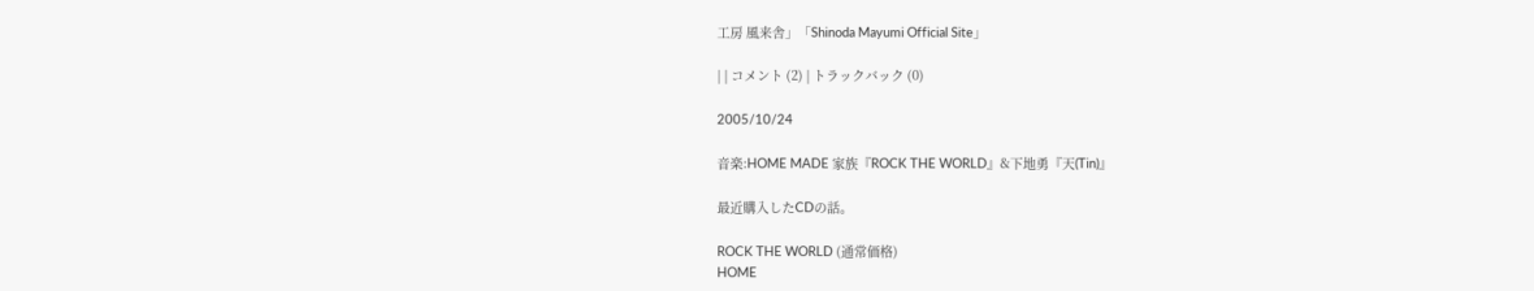工房 風来舎」「Shinoda Mayumi Official Site」

| | コメント (2) | トラックバック (0)

2005/10/24

音楽:HOME MADE 家族『ROCK THE WORLD』&下地勇『天(Tin)』

最近購入したCDの話。

ROCK THE WORLD (通常価格)
HOME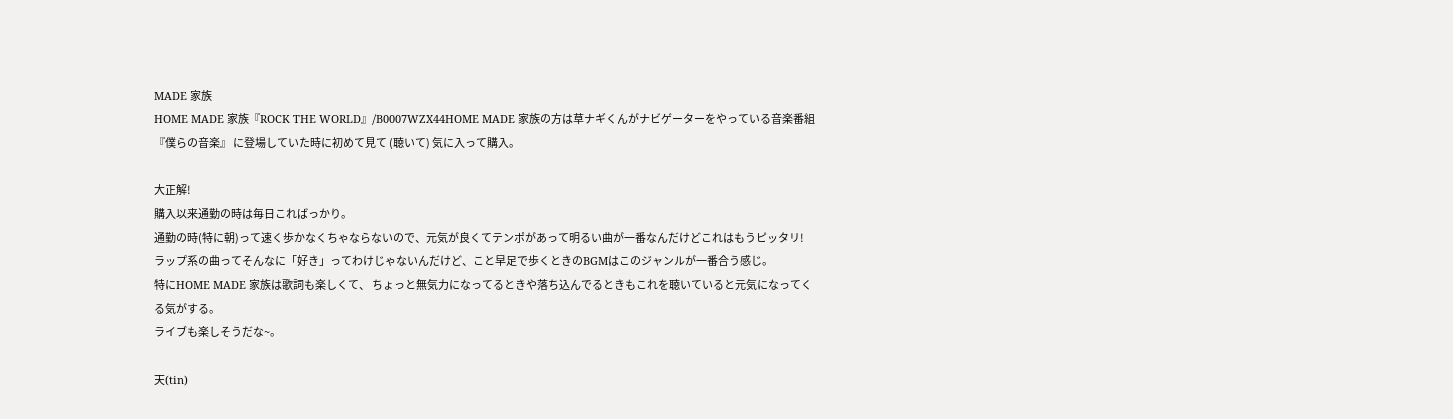MADE 家族
HOME MADE 家族『ROCK THE WORLD』/B0007WZX44HOME MADE 家族の方は草ナギくんがナビゲーターをやっている音楽番組『僕らの音楽』 に登場していた時に初めて見て (聴いて) 気に入って購入。

大正解!
購入以来通勤の時は毎日こればっかり。
通勤の時(特に朝)って速く歩かなくちゃならないので、元気が良くてテンポがあって明るい曲が一番なんだけどこれはもうピッタリ!
ラップ系の曲ってそんなに「好き」ってわけじゃないんだけど、こと早足で歩くときのBGMはこのジャンルが一番合う感じ。
特にHOME MADE 家族は歌詞も楽しくて、 ちょっと無気力になってるときや落ち込んでるときもこれを聴いていると元気になってくる気がする。
ライブも楽しそうだな~。

天(tin)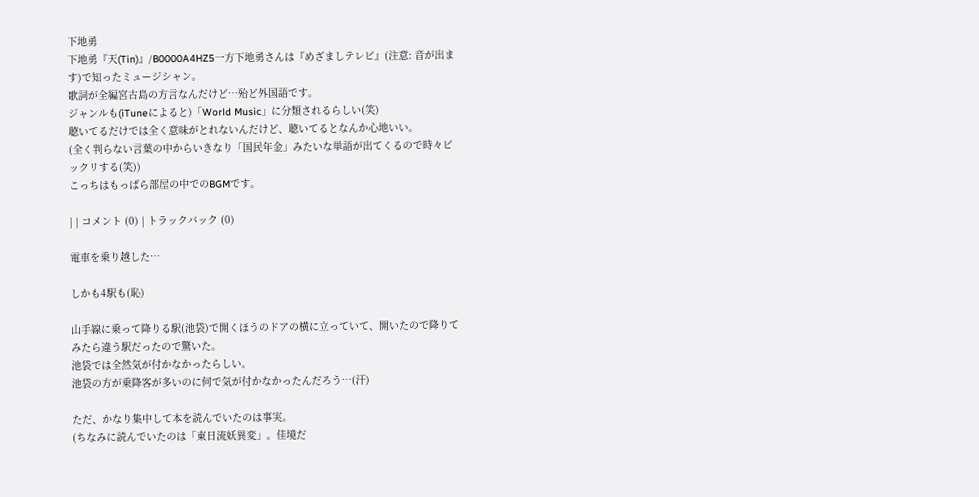下地勇
下地勇『天(Tin)』/B0000A4HZ5一方下地勇さんは『めざましテレビ』(注意: 音が出ます)で知ったミュージシャン。
歌詞が全編宮古島の方言なんだけど…殆ど外国語です。
ジャンルも(iTuneによると)「World Music」に分類されるらしい(笑)
聴いてるだけでは全く意味がとれないんだけど、聴いてるとなんか心地いい。
(全く判らない言葉の中からいきなり「国民年金」みたいな単語が出てくるので時々ビックリする(笑))
こっちはもっぱら部屋の中でのBGMです。

| | コメント (0) | トラックバック (0)

電車を乗り越した…

しかも4駅も(恥)

山手線に乗って降りる駅(池袋)で開くほうのドアの横に立っていて、開いたので降りてみたら違う駅だったので驚いた。
池袋では全然気が付かなかったらしい。
池袋の方が乗降客が多いのに何で気が付かなかったんだろう…(汗)

ただ、かなり集中して本を読んでいたのは事実。
(ちなみに読んでいたのは「東日流妖異変」。佳境だ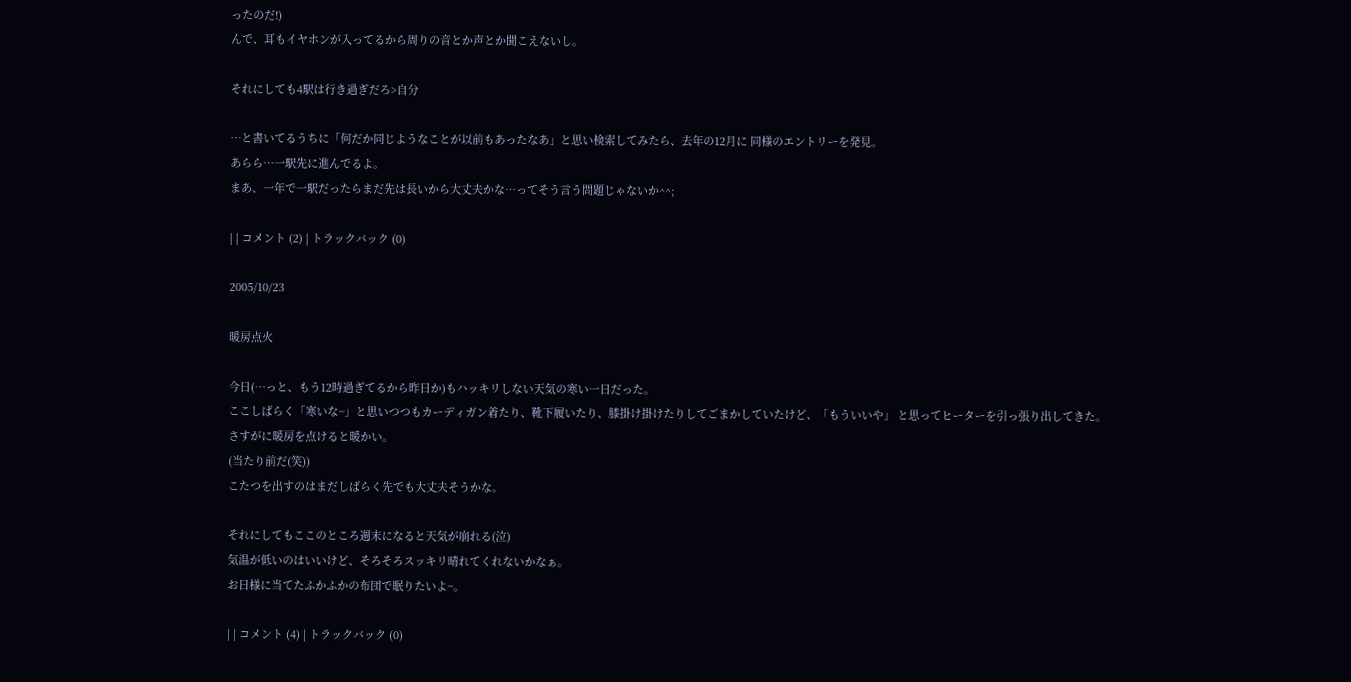ったのだ!)
んで、耳もイヤホンが入ってるから周りの音とか声とか聞こえないし。

それにしても4駅は行き過ぎだろ>自分

…と書いてるうちに「何だか同じようなことが以前もあったなあ」と思い検索してみたら、去年の12月に 同様のエントリーを発見。
あらら…一駅先に進んでるよ。
まあ、一年で一駅だったらまだ先は長いから大丈夫かな…ってそう言う問題じゃないか^^;

| | コメント (2) | トラックバック (0)

2005/10/23

暖房点火

今日(…っと、もう12時過ぎてるから昨日か)もハッキリしない天気の寒い一日だった。
ここしばらく「寒いな~」と思いつつもカーディガン着たり、靴下履いたり、膝掛け掛けたりしてごまかしていたけど、「もういいや」 と思ってヒーターを引っ張り出してきた。
さすがに暖房を点けると暖かい。
(当たり前だ(笑))
こたつを出すのはまだしばらく先でも大丈夫そうかな。

それにしてもここのところ週末になると天気が崩れる(泣)
気温が低いのはいいけど、そろそろスッキリ晴れてくれないかなぁ。
お日様に当てたふかふかの布団で眠りたいよ~。

| | コメント (4) | トラックバック (0)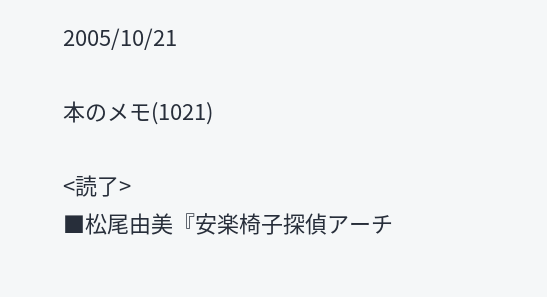2005/10/21

本のメモ(1021)

<読了>
■松尾由美『安楽椅子探偵アーチ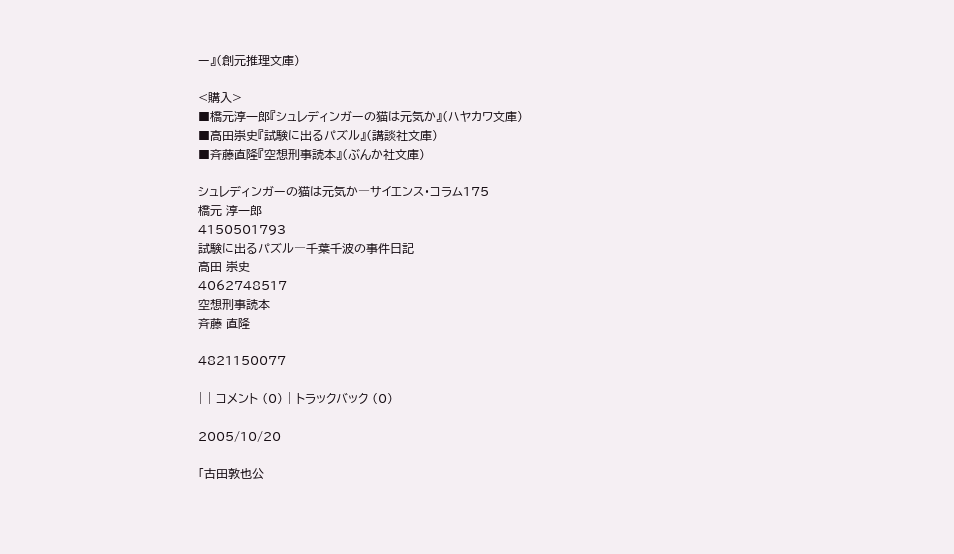ー』(創元推理文庫)

<購入>
■橋元淳一郎『シュレディンガーの猫は元気か』(ハヤカワ文庫)
■高田崇史『試験に出るパズル』(講談社文庫)
■斉藤直隆『空想刑事読本』(ぶんか社文庫)

シュレディンガーの猫は元気か―サイエンス・コラム175
橋元 淳一郎
4150501793
試験に出るパズル―千葉千波の事件日記
高田 崇史
4062748517
空想刑事読本
斉藤 直隆

4821150077

| | コメント (0) | トラックバック (0)

2005/10/20

「古田敦也公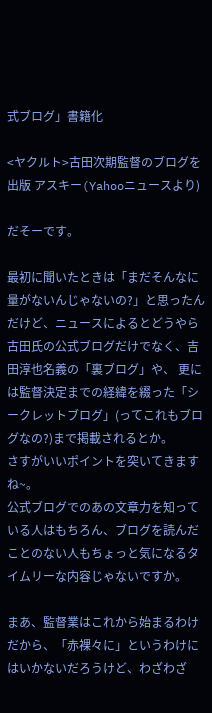式ブログ」書籍化

<ヤクルト>古田次期監督のブログを出版 アスキー(Yahooニュースより)

だそーです。

最初に聞いたときは「まだそんなに量がないんじゃないの?」と思ったんだけど、ニュースによるとどうやら古田氏の公式ブログだけでなく、吉田淳也名義の「裏ブログ」や、 更には監督決定までの経緯を綴った「シークレットブログ」(ってこれもブログなの?)まで掲載されるとか。
さすがいいポイントを突いてきますね~。
公式ブログでのあの文章力を知っている人はもちろん、ブログを読んだことのない人もちょっと気になるタイムリーな内容じゃないですか。

まあ、監督業はこれから始まるわけだから、「赤裸々に」というわけにはいかないだろうけど、わざわざ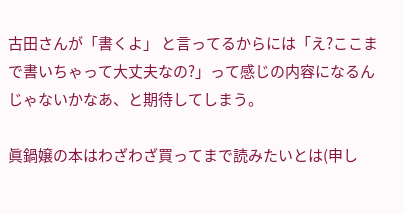古田さんが「書くよ」 と言ってるからには「え?ここまで書いちゃって大丈夫なの?」って感じの内容になるんじゃないかなあ、と期待してしまう。

眞鍋嬢の本はわざわざ買ってまで読みたいとは(申し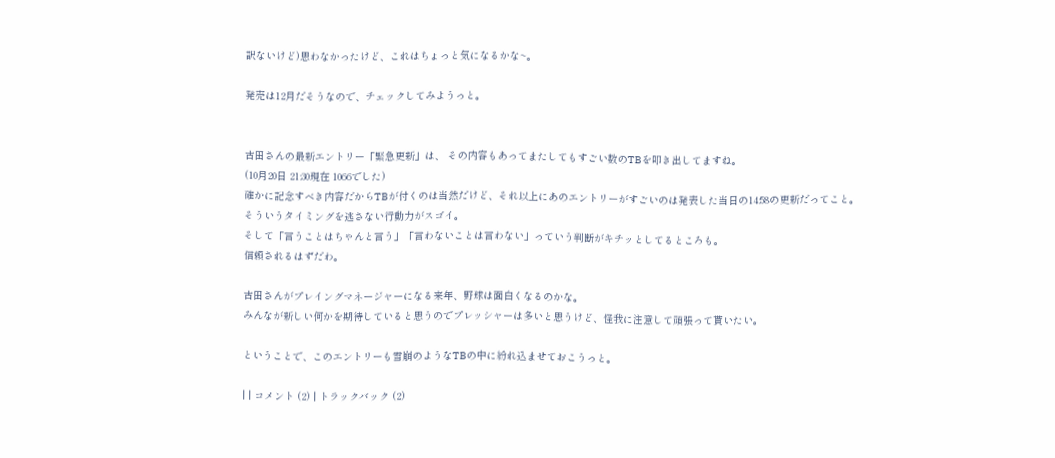訳ないけど)思わなかったけど、これはちょっと気になるかな~。

発売は12月だそうなので、チェックしてみようっと。


古田さんの最新エントリー「緊急更新」は、 その内容もあってまたしてもすごい数のTBを叩き出してますね。
(10月20日 21:30現在 1066でした)
確かに記念すべき内容だからTBが付くのは当然だけど、それ以上にあのエントリーがすごいのは発表した当日の14:58の更新だってこと。
そういうタイミングを逃さない行動力がスゴイ。
そして「言うことはちゃんと言う」「言わないことは言わない」っていう判断がキチッとしてるところも。
信頼されるはずだわ。

古田さんがプレイングマネージャーになる来年、野球は面白くなるのかな。
みんなが新しい何かを期待していると思うのでプレッシャーは多いと思うけど、怪我に注意して頑張って貰いたい。

ということで、このエントリーも雪崩のようなTBの中に紛れ込ませておこうっと。

| | コメント (2) | トラックバック (2)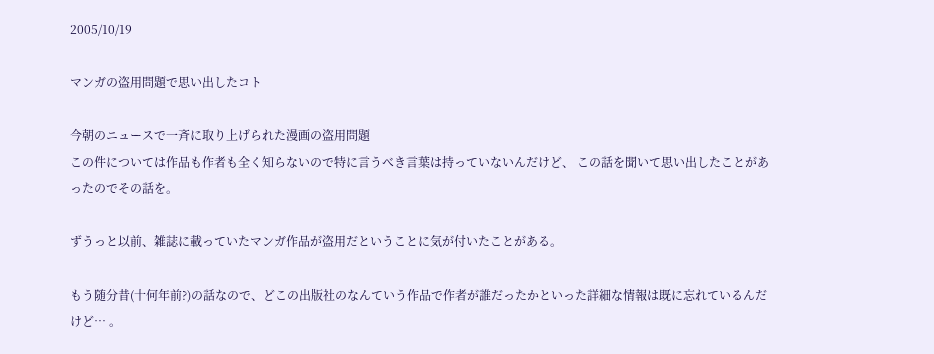2005/10/19

マンガの盗用問題で思い出したコト

今朝のニュースで一斉に取り上げられた漫画の盗用問題
この件については作品も作者も全く知らないので特に言うべき言葉は持っていないんだけど、 この話を聞いて思い出したことがあったのでその話を。

ずうっと以前、雑誌に載っていたマンガ作品が盗用だということに気が付いたことがある。

もう随分昔(十何年前?)の話なので、どこの出版社のなんていう作品で作者が誰だったかといった詳細な情報は既に忘れているんだけど… 。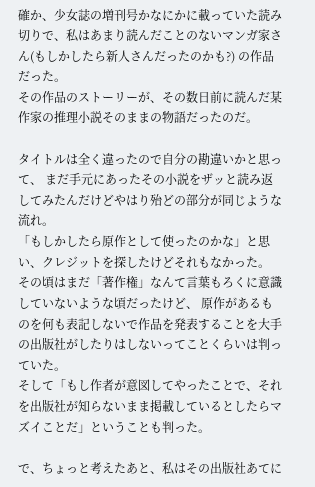確か、少女誌の増刊号かなにかに載っていた読み切りで、私はあまり読んだことのないマンガ家さん(もしかしたら新人さんだったのかも?) の作品だった。
その作品のストーリーが、その数日前に読んだ某作家の推理小説そのままの物語だったのだ。

タイトルは全く違ったので自分の勘違いかと思って、 まだ手元にあったその小説をザッと読み返してみたんだけどやはり殆どの部分が同じような流れ。
「もしかしたら原作として使ったのかな」と思い、クレジットを探したけどそれもなかった。
その頃はまだ「著作権」なんて言葉もろくに意識していないような頃だったけど、 原作があるものを何も表記しないで作品を発表することを大手の出版社がしたりはしないってことくらいは判っていた。
そして「もし作者が意図してやったことで、それを出版社が知らないまま掲載しているとしたらマズイことだ」ということも判った。

で、ちょっと考えたあと、私はその出版社あてに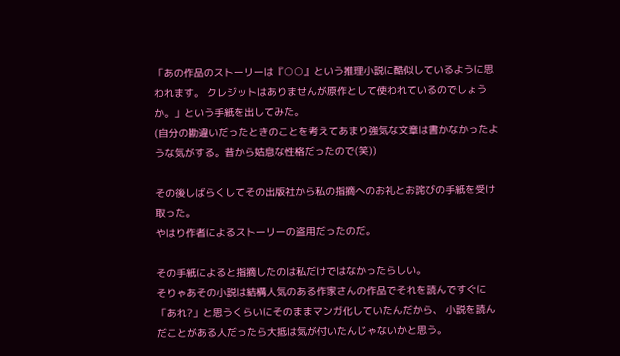「あの作品のストーリーは『○○』という推理小説に酷似しているように思われます。 クレジットはありませんが原作として使われているのでしょうか。」という手紙を出してみた。
(自分の勘違いだったときのことを考えてあまり強気な文章は書かなかったような気がする。昔から姑息な性格だったので(笑))

その後しばらくしてその出版社から私の指摘へのお礼とお詫びの手紙を受け取った。
やはり作者によるストーリーの盗用だったのだ。

その手紙によると指摘したのは私だけではなかったらしい。
そりゃあその小説は結構人気のある作家さんの作品でそれを読んですぐに「あれ?」と思うくらいにそのままマンガ化していたんだから、 小説を読んだことがある人だったら大抵は気が付いたんじゃないかと思う。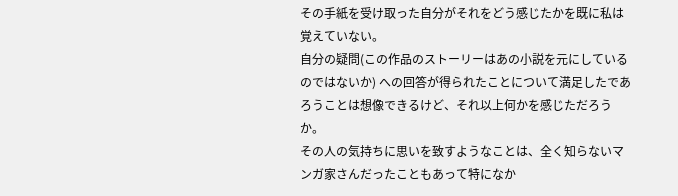その手紙を受け取った自分がそれをどう感じたかを既に私は覚えていない。
自分の疑問(この作品のストーリーはあの小説を元にしているのではないか) への回答が得られたことについて満足したであろうことは想像できるけど、それ以上何かを感じただろうか。
その人の気持ちに思いを致すようなことは、全く知らないマンガ家さんだったこともあって特になか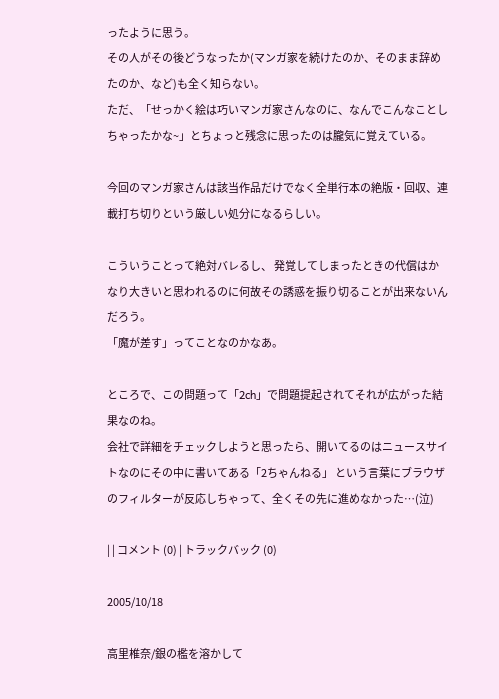ったように思う。
その人がその後どうなったか(マンガ家を続けたのか、そのまま辞めたのか、など)も全く知らない。
ただ、「せっかく絵は巧いマンガ家さんなのに、なんでこんなことしちゃったかな~」とちょっと残念に思ったのは朧気に覚えている。

今回のマンガ家さんは該当作品だけでなく全単行本の絶版・回収、連載打ち切りという厳しい処分になるらしい。

こういうことって絶対バレるし、 発覚してしまったときの代償はかなり大きいと思われるのに何故その誘惑を振り切ることが出来ないんだろう。
「魔が差す」ってことなのかなあ。

ところで、この問題って「2ch」で問題提起されてそれが広がった結果なのね。
会社で詳細をチェックしようと思ったら、開いてるのはニュースサイトなのにその中に書いてある「2ちゃんねる」 という言葉にブラウザのフィルターが反応しちゃって、全くその先に進めなかった…(泣)

| | コメント (0) | トラックバック (0)

2005/10/18

高里椎奈/銀の檻を溶かして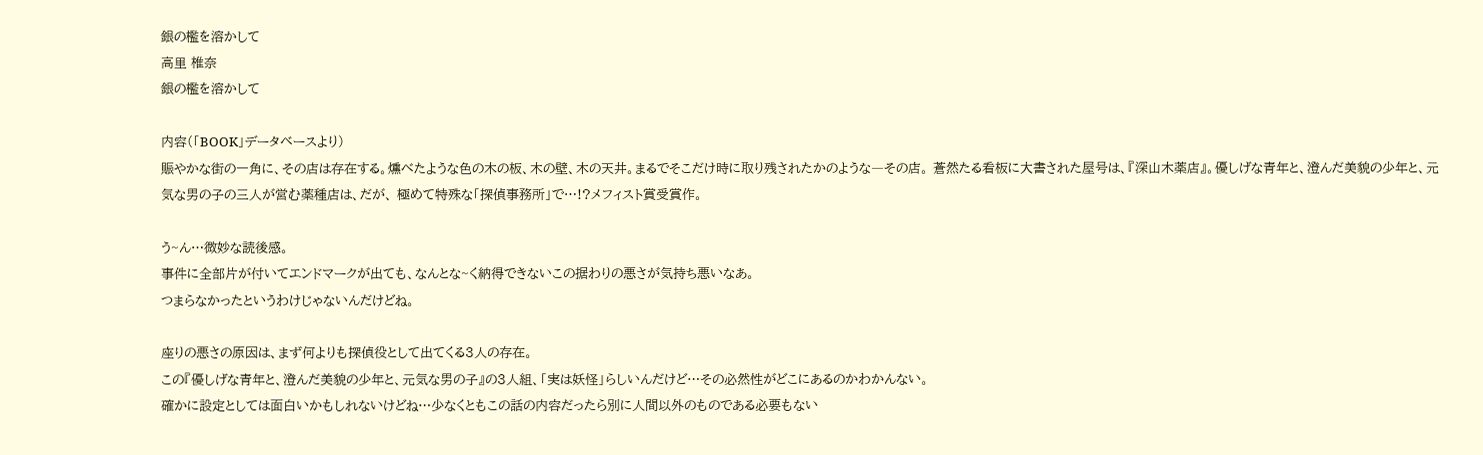銀の檻を溶かして
高里 椎奈
銀の檻を溶かして

内容(「BOOK」データベースより)
賑やかな街の一角に、その店は存在する。燻べたような色の木の板、木の壁、木の天井。まるでそこだけ時に取り残されたかのような―その店。 蒼然たる看板に大書された屋号は、『深山木薬店』。優しげな青年と、澄んだ美貌の少年と、元気な男の子の三人が営む薬種店は、だが、 極めて特殊な「探偵事務所」で…!?メフィスト賞受賞作。

う~ん…微妙な読後感。
事件に全部片が付いてエンドマークが出ても、なんとな~く納得できないこの据わりの悪さが気持ち悪いなあ。
つまらなかったというわけじゃないんだけどね。

座りの悪さの原因は、まず何よりも探偵役として出てくる3人の存在。
この『優しげな青年と、澄んだ美貌の少年と、元気な男の子』の3人組、「実は妖怪」らしいんだけど…その必然性がどこにあるのかわかんない。
確かに設定としては面白いかもしれないけどね…少なくともこの話の内容だったら別に人間以外のものである必要もない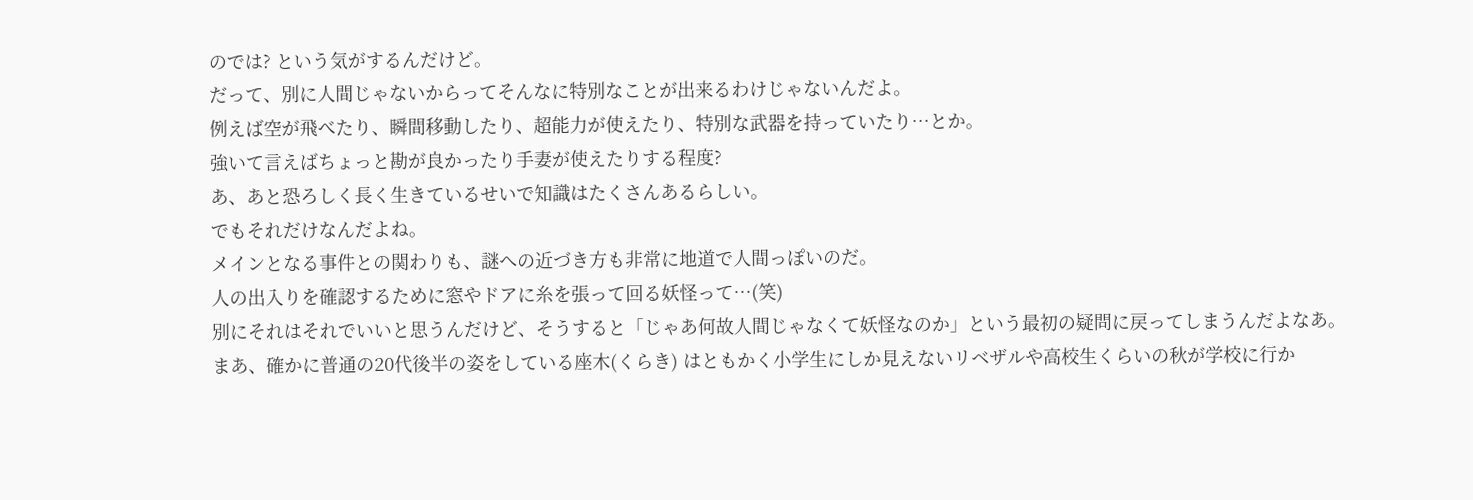のでは? という気がするんだけど。
だって、別に人間じゃないからってそんなに特別なことが出来るわけじゃないんだよ。
例えば空が飛べたり、瞬間移動したり、超能力が使えたり、特別な武器を持っていたり…とか。
強いて言えばちょっと勘が良かったり手妻が使えたりする程度?
あ、あと恐ろしく長く生きているせいで知識はたくさんあるらしい。
でもそれだけなんだよね。
メインとなる事件との関わりも、謎への近づき方も非常に地道で人間っぽいのだ。
人の出入りを確認するために窓やドアに糸を張って回る妖怪って…(笑)
別にそれはそれでいいと思うんだけど、そうすると「じゃあ何故人間じゃなくて妖怪なのか」という最初の疑問に戻ってしまうんだよなあ。
まあ、確かに普通の20代後半の姿をしている座木(くらき) はともかく小学生にしか見えないリベザルや高校生くらいの秋が学校に行か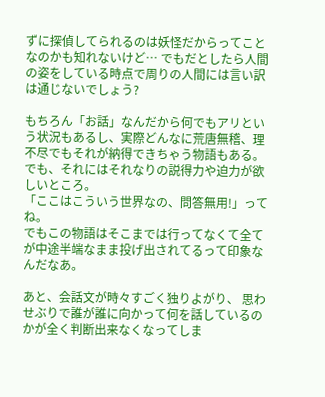ずに探偵してられるのは妖怪だからってことなのかも知れないけど… でもだとしたら人間の姿をしている時点で周りの人間には言い訳は通じないでしょう?

もちろん「お話」なんだから何でもアリという状況もあるし、実際どんなに荒唐無稽、理不尽でもそれが納得できちゃう物語もある。
でも、それにはそれなりの説得力や迫力が欲しいところ。
「ここはこういう世界なの、問答無用!」ってね。
でもこの物語はそこまでは行ってなくて全てが中途半端なまま投げ出されてるって印象なんだなあ。

あと、会話文が時々すごく独りよがり、 思わせぶりで誰が誰に向かって何を話しているのかが全く判断出来なくなってしま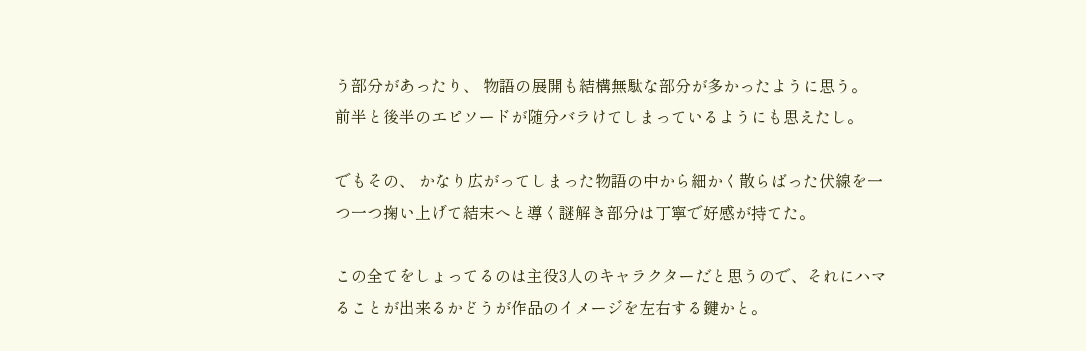う部分があったり、 物語の展開も結構無駄な部分が多かったように思う。
前半と後半のエピソードが随分バラけてしまっているようにも思えたし。

でもその、 かなり広がってしまった物語の中から細かく散らばった伏線を一つ一つ掬い上げて結末へと導く謎解き部分は丁寧で好感が持てた。

この全てをしょってるのは主役3人のキャラクターだと思うので、それにハマることが出来るかどうが作品のイメージを左右する鍵かと。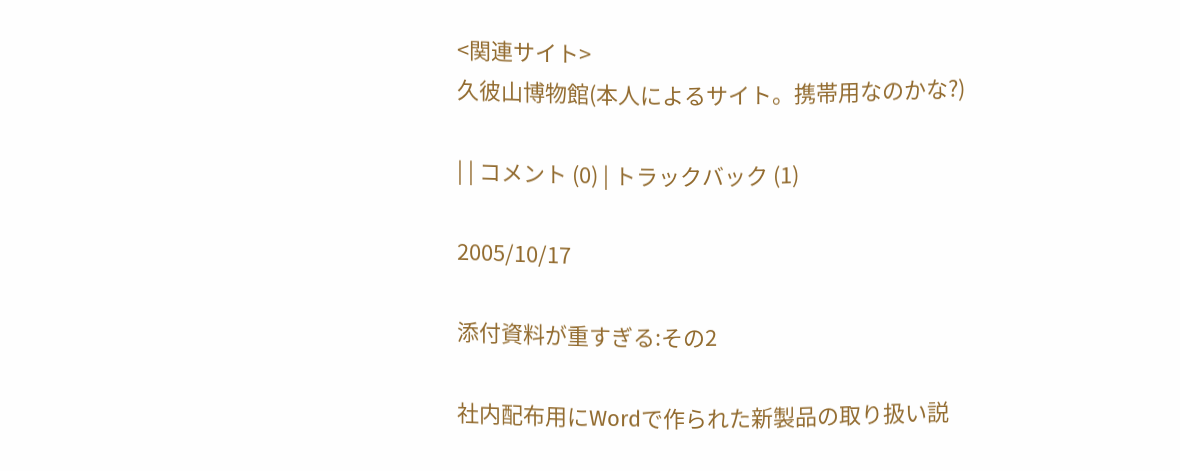<関連サイト>
久彼山博物館(本人によるサイト。携帯用なのかな?)

| | コメント (0) | トラックバック (1)

2005/10/17

添付資料が重すぎる:その2

社内配布用にWordで作られた新製品の取り扱い説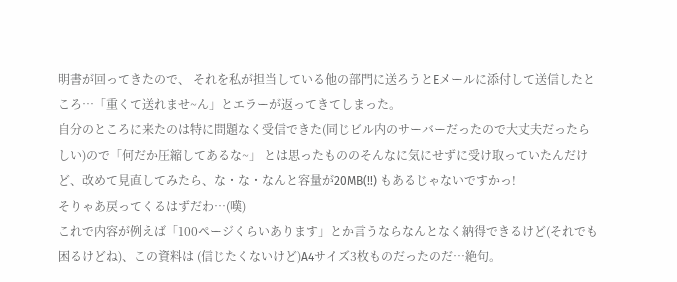明書が回ってきたので、 それを私が担当している他の部門に送ろうとEメールに添付して送信したところ…「重くて送れませ~ん」とエラーが返ってきてしまった。
自分のところに来たのは特に問題なく受信できた(同じビル内のサーバーだったので大丈夫だったらしい)ので「何だか圧縮してあるな~」 とは思ったもののそんなに気にせずに受け取っていたんだけど、改めて見直してみたら、な・な・なんと容量が20MB(!!) もあるじゃないですかっ!
そりゃあ戻ってくるはずだわ…(嘆)
これで内容が例えば「100ページくらいあります」とか言うならなんとなく納得できるけど(それでも困るけどね)、この資料は (信じたくないけど)A4サイズ3枚ものだったのだ…絶句。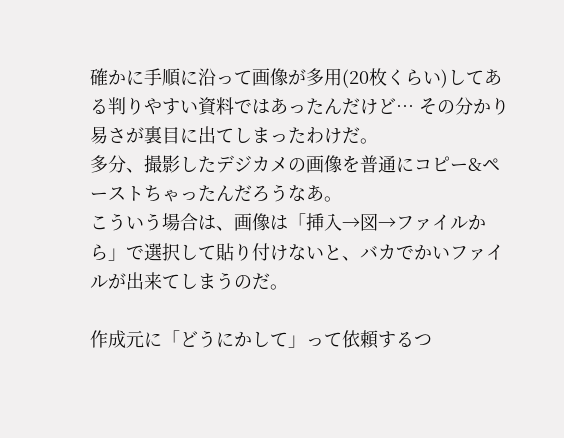確かに手順に沿って画像が多用(20枚くらい)してある判りやすい資料ではあったんだけど… その分かり易さが裏目に出てしまったわけだ。
多分、撮影したデジカメの画像を普通にコピー&ペーストちゃったんだろうなあ。
こういう場合は、画像は「挿入→図→ファイルから」で選択して貼り付けないと、バカでかいファイルが出来てしまうのだ。

作成元に「どうにかして」って依頼するつ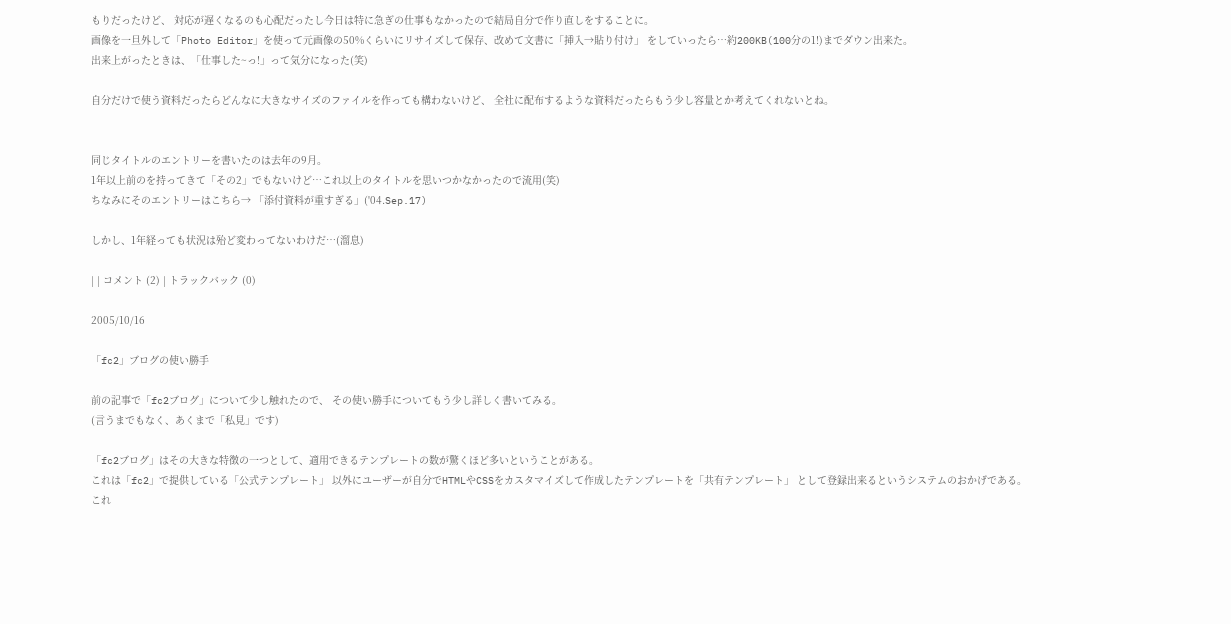もりだったけど、 対応が遅くなるのも心配だったし今日は特に急ぎの仕事もなかったので結局自分で作り直しをすることに。
画像を一旦外して「Photo Editor」を使って元画像の50%くらいにリサイズして保存、改めて文書に「挿入→貼り付け」 をしていったら…約200KB(100分の1!)までダウン出来た。
出来上がったときは、「仕事した~っ!」って気分になった(笑)

自分だけで使う資料だったらどんなに大きなサイズのファイルを作っても構わないけど、 全社に配布するような資料だったらもう少し容量とか考えてくれないとね。


同じタイトルのエントリーを書いたのは去年の9月。
1年以上前のを持ってきて「その2」でもないけど…これ以上のタイトルを思いつかなかったので流用(笑)
ちなみにそのエントリーはこちら→ 「添付資料が重すぎる」('04.Sep.17)

しかし、1年経っても状況は殆ど変わってないわけだ…(溜息)

| | コメント (2) | トラックバック (0)

2005/10/16

「fc2」ブログの使い勝手

前の記事で「fc2ブログ」について少し触れたので、 その使い勝手についてもう少し詳しく書いてみる。
(言うまでもなく、あくまで「私見」です)

「fc2ブログ」はその大きな特徴の一つとして、適用できるテンプレートの数が驚くほど多いということがある。
これは「fc2」で提供している「公式テンプレート」 以外にユーザーが自分でHTMLやCSSをカスタマイズして作成したテンプレートを「共有テンプレート」 として登録出来るというシステムのおかげである。
これ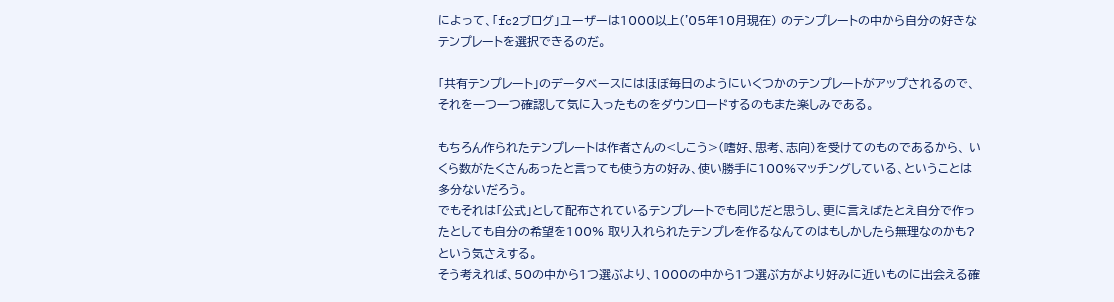によって、「fc2ブログ」ユーザーは1000以上('05年10月現在) のテンプレートの中から自分の好きなテンプレートを選択できるのだ。

「共有テンプレート」のデータベースにはほぼ毎日のようにいくつかのテンプレートがアップされるので、 それを一つ一つ確認して気に入ったものをダウンロードするのもまた楽しみである。

もちろん作られたテンプレートは作者さんの<しこう>(嗜好、思考、志向)を受けてのものであるから、 いくら数がたくさんあったと言っても使う方の好み、使い勝手に100%マッチングしている、ということは多分ないだろう。
でもそれは「公式」として配布されているテンプレートでも同じだと思うし、更に言えばたとえ自分で作ったとしても自分の希望を100% 取り入れられたテンプレを作るなんてのはもしかしたら無理なのかも?という気さえする。
そう考えれば、50の中から1つ選ぶより、1000の中から1つ選ぶ方がより好みに近いものに出会える確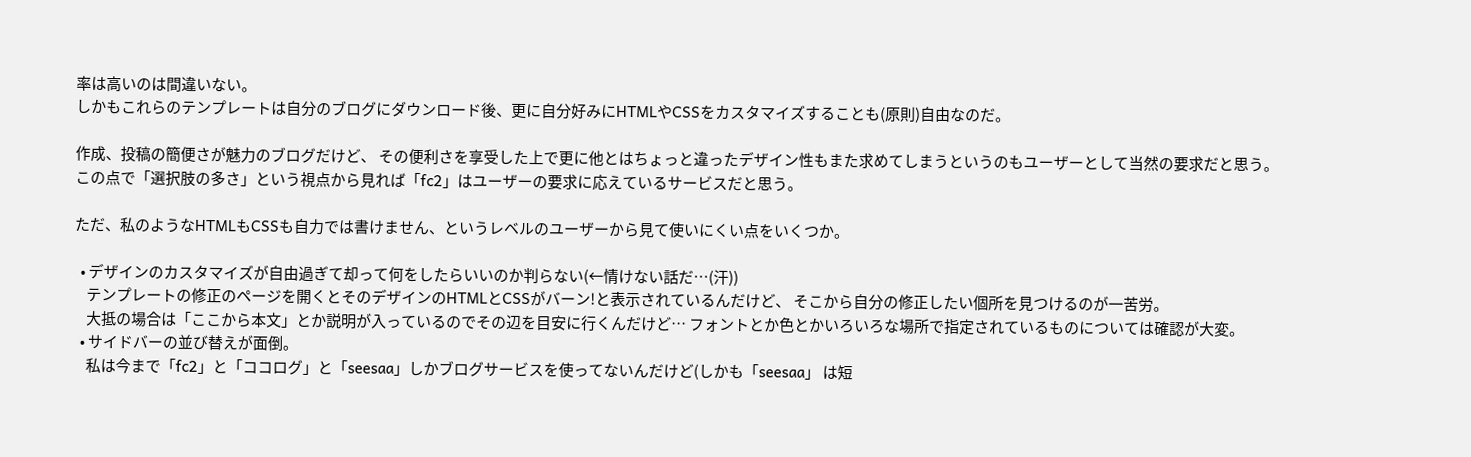率は高いのは間違いない。
しかもこれらのテンプレートは自分のブログにダウンロード後、更に自分好みにHTMLやCSSをカスタマイズすることも(原則)自由なのだ。

作成、投稿の簡便さが魅力のブログだけど、 その便利さを享受した上で更に他とはちょっと違ったデザイン性もまた求めてしまうというのもユーザーとして当然の要求だと思う。
この点で「選択肢の多さ」という視点から見れば「fc2」はユーザーの要求に応えているサービスだと思う。

ただ、私のようなHTMLもCSSも自力では書けません、というレベルのユーザーから見て使いにくい点をいくつか。

  • デザインのカスタマイズが自由過ぎて却って何をしたらいいのか判らない(←情けない話だ…(汗))
    テンプレートの修正のページを開くとそのデザインのHTMLとCSSがバーン!と表示されているんだけど、 そこから自分の修正したい個所を見つけるのが一苦労。
    大抵の場合は「ここから本文」とか説明が入っているのでその辺を目安に行くんだけど… フォントとか色とかいろいろな場所で指定されているものについては確認が大変。
  • サイドバーの並び替えが面倒。
    私は今まで「fc2」と「ココログ」と「seesaa」しかブログサービスを使ってないんだけど(しかも「seesaa」 は短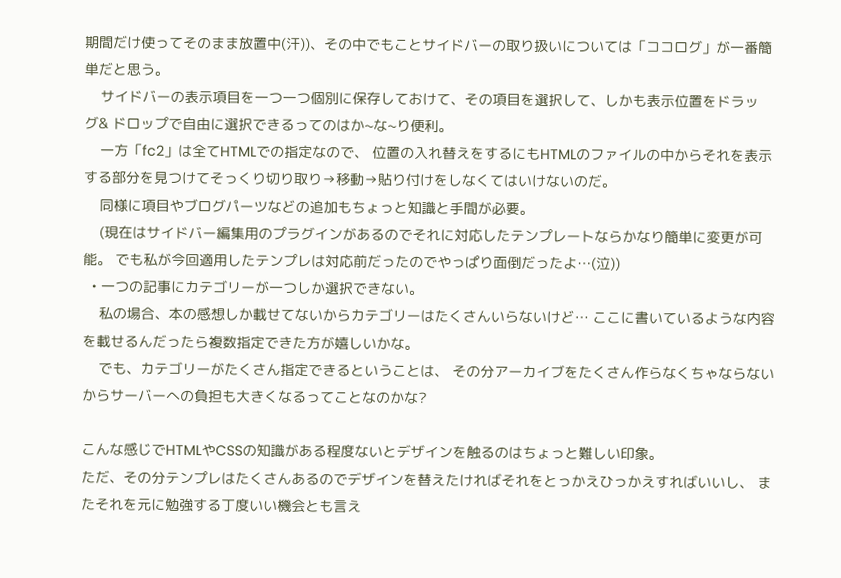期間だけ使ってそのまま放置中(汗))、その中でもことサイドバーの取り扱いについては「ココログ」が一番簡単だと思う。
    サイドバーの表示項目を一つ一つ個別に保存しておけて、その項目を選択して、しかも表示位置をドラッグ& ドロップで自由に選択できるってのはか~な~り便利。
    一方「fc2」は全てHTMLでの指定なので、 位置の入れ替えをするにもHTMLのファイルの中からそれを表示する部分を見つけてそっくり切り取り→移動→貼り付けをしなくてはいけないのだ。
    同様に項目やブログパーツなどの追加もちょっと知識と手間が必要。
    (現在はサイドバー編集用のプラグインがあるのでそれに対応したテンプレートならかなり簡単に変更が可能。 でも私が今回適用したテンプレは対応前だったのでやっぱり面倒だったよ…(泣))
  • 一つの記事にカテゴリーが一つしか選択できない。
    私の場合、本の感想しか載せてないからカテゴリーはたくさんいらないけど… ここに書いているような内容を載せるんだったら複数指定できた方が嬉しいかな。
    でも、カテゴリーがたくさん指定できるということは、 その分アーカイブをたくさん作らなくちゃならないからサーバーへの負担も大きくなるってことなのかな?

こんな感じでHTMLやCSSの知識がある程度ないとデザインを触るのはちょっと難しい印象。
ただ、その分テンプレはたくさんあるのでデザインを替えたければそれをとっかえひっかえすればいいし、 またそれを元に勉強する丁度いい機会とも言え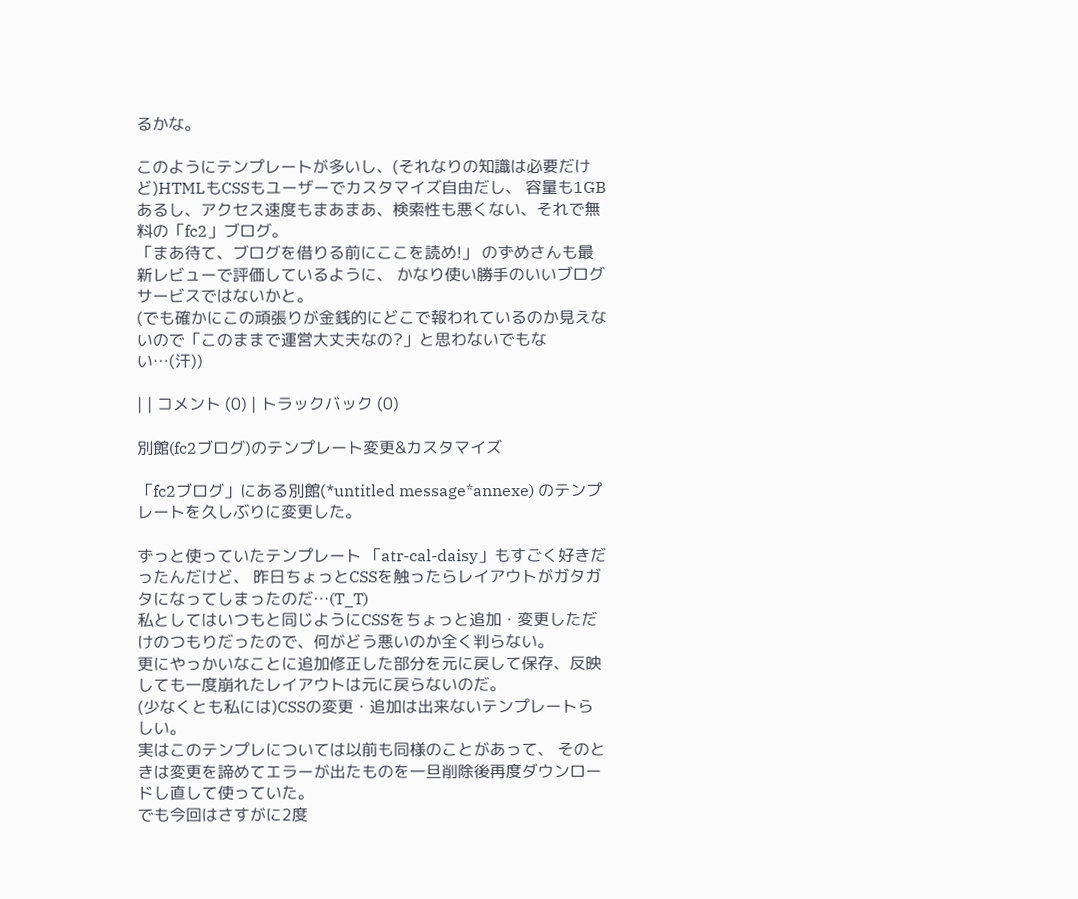るかな。

このようにテンプレートが多いし、(それなりの知識は必要だけど)HTMLもCSSもユーザーでカスタマイズ自由だし、 容量も1GBあるし、アクセス速度もまあまあ、検索性も悪くない、それで無料の「fc2」ブログ。
「まあ待て、ブログを借りる前にここを読め!」 のずめさんも最新レビューで評価しているように、 かなり使い勝手のいいブログサービスではないかと。
(でも確かにこの頑張りが金銭的にどこで報われているのか見えないので「このままで運営大丈夫なの?」と思わないでもない…(汗))

| | コメント (0) | トラックバック (0)

別館(fc2ブログ)のテンプレート変更&カスタマイズ

「fc2ブログ」にある別館(*untitled message*annexe) のテンプレートを久しぶりに変更した。

ずっと使っていたテンプレート 「atr-cal-daisy」もすごく好きだったんだけど、 昨日ちょっとCSSを触ったらレイアウトがガタガタになってしまったのだ…(T_T)
私としてはいつもと同じようにCSSをちょっと追加・変更しただけのつもりだったので、何がどう悪いのか全く判らない。
更にやっかいなことに追加修正した部分を元に戻して保存、反映しても一度崩れたレイアウトは元に戻らないのだ。
(少なくとも私には)CSSの変更・追加は出来ないテンプレートらしい。
実はこのテンプレについては以前も同様のことがあって、 そのときは変更を諦めてエラーが出たものを一旦削除後再度ダウンロードし直して使っていた。
でも今回はさすがに2度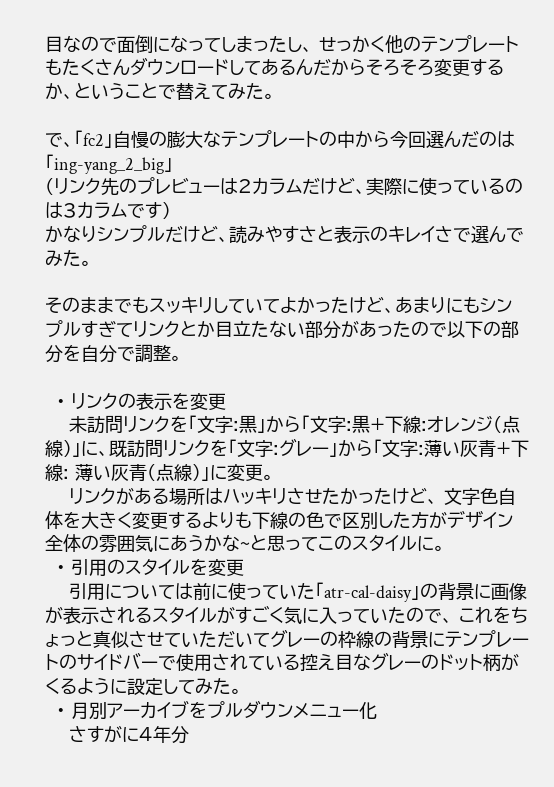目なので面倒になってしまったし、 せっかく他のテンプレートもたくさんダウンロードしてあるんだからそろそろ変更するか、ということで替えてみた。

で、「fc2」自慢の膨大なテンプレートの中から今回選んだのは 「ing-yang_2_big」
(リンク先のプレビューは2カラムだけど、実際に使っているのは3カラムです)
かなりシンプルだけど、読みやすさと表示のキレイさで選んでみた。

そのままでもスッキリしていてよかったけど、あまりにもシンプルすぎてリンクとか目立たない部分があったので以下の部分を自分で調整。

  • リンクの表示を変更
    未訪問リンクを「文字:黒」から「文字:黒+下線:オレンジ(点線)」に、既訪問リンクを「文字:グレー」から「文字:薄い灰青+下線: 薄い灰青(点線)」に変更。
    リンクがある場所はハッキリさせたかったけど、 文字色自体を大きく変更するよりも下線の色で区別した方がデザイン全体の雰囲気にあうかな~と思ってこのスタイルに。
  • 引用のスタイルを変更
    引用については前に使っていた「atr-cal-daisy」の背景に画像が表示されるスタイルがすごく気に入っていたので、 これをちょっと真似させていただいてグレーの枠線の背景にテンプレートのサイドバーで使用されている控え目なグレーのドット柄がくるように設定してみた。
  • 月別アーカイブをプルダウンメニュー化
    さすがに4年分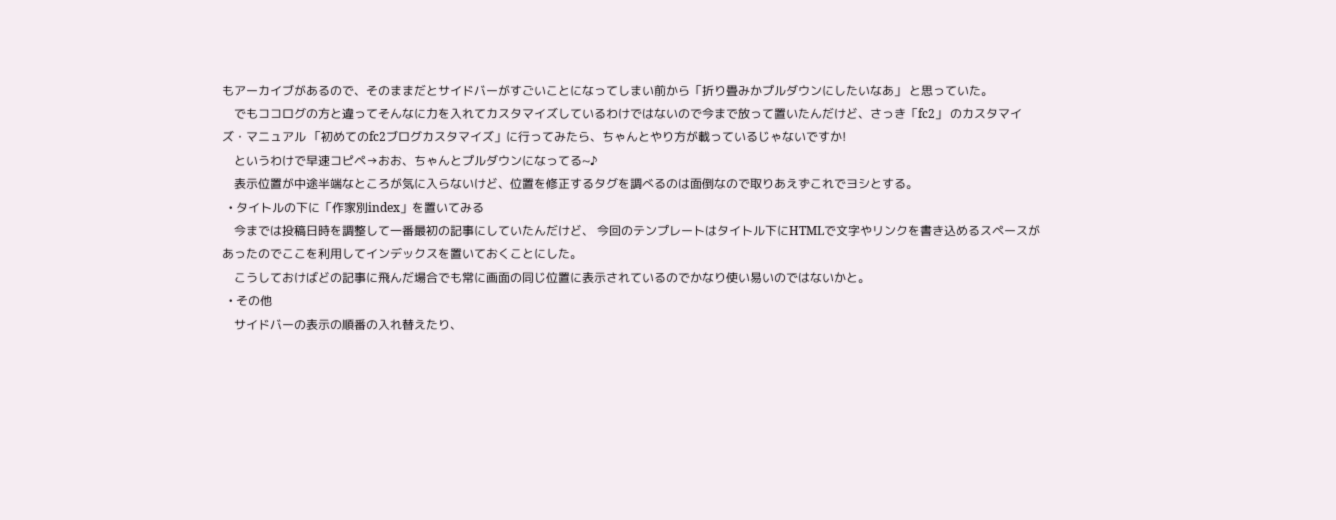もアーカイブがあるので、そのままだとサイドバーがすごいことになってしまい前から「折り畳みかプルダウンにしたいなあ」 と思っていた。
    でもココログの方と違ってそんなに力を入れてカスタマイズしているわけではないので今まで放って置いたんだけど、さっき「fc2」 のカスタマイズ・マニュアル 「初めてのfc2ブログカスタマイズ」に行ってみたら、ちゃんとやり方が載っているじゃないですか!
    というわけで早速コピペ→おお、ちゃんとプルダウンになってる~♪
    表示位置が中途半端なところが気に入らないけど、位置を修正するタグを調べるのは面倒なので取りあえずこれでヨシとする。
  • タイトルの下に「作家別index」を置いてみる
    今までは投稿日時を調整して一番最初の記事にしていたんだけど、 今回のテンプレートはタイトル下にHTMLで文字やリンクを書き込めるスペースがあったのでここを利用してインデックスを置いておくことにした。
    こうしておけばどの記事に飛んだ場合でも常に画面の同じ位置に表示されているのでかなり使い易いのではないかと。
  • その他
    サイドバーの表示の順番の入れ替えたり、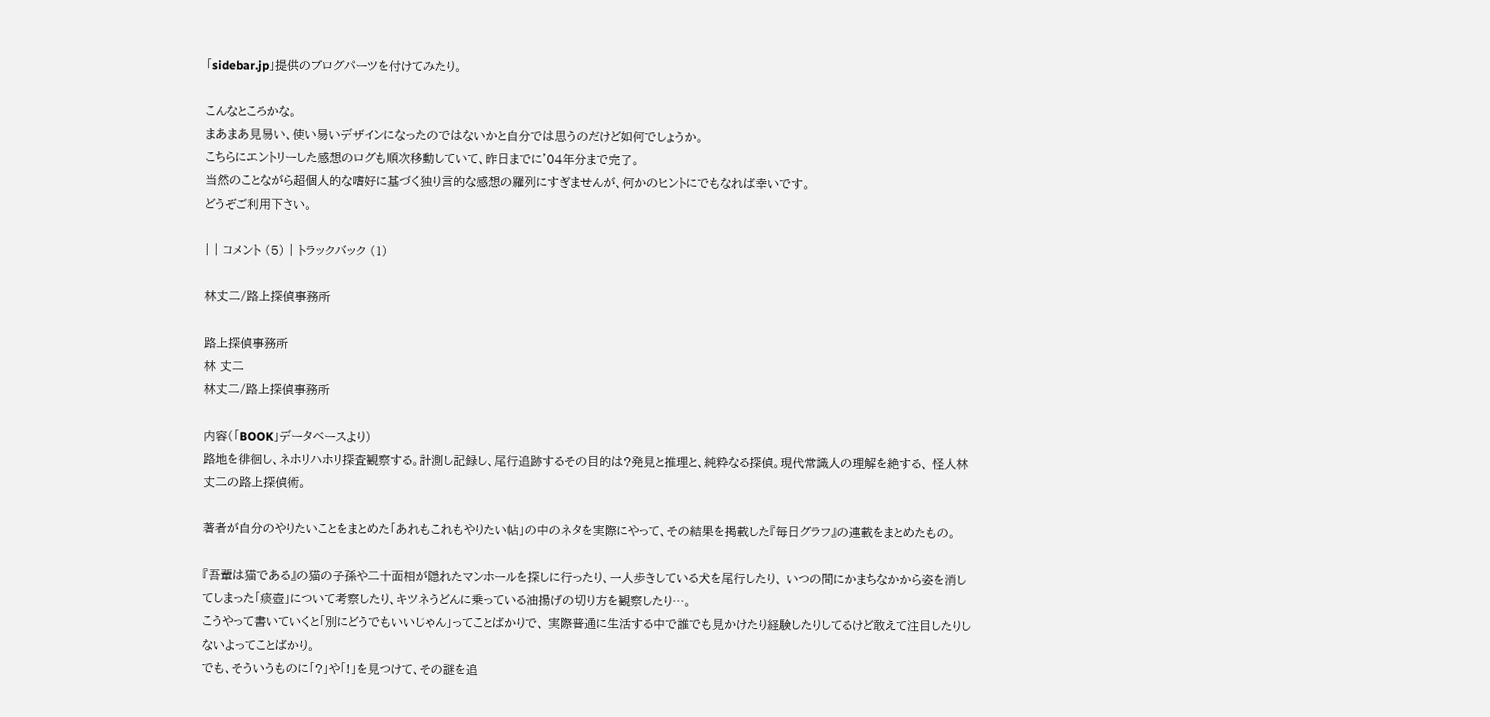「sidebar.jp」提供のブログパーツを付けてみたり。

こんなところかな。
まあまあ見易い、使い易いデザインになったのではないかと自分では思うのだけど如何でしょうか。
こちらにエントリーした感想のログも順次移動していて、昨日までに'04年分まで完了。
当然のことながら超個人的な嗜好に基づく独り言的な感想の羅列にすぎませんが、何かのヒントにでもなれば幸いです。
どうぞご利用下さい。

| | コメント (5) | トラックバック (1)

林丈二/路上探偵事務所

路上探偵事務所
林 丈二
林丈二/路上探偵事務所

内容(「BOOK」データベースより)
路地を徘徊し、ネホリハホリ探査観察する。計測し記録し、尾行追跡するその目的は?発見と推理と、純粋なる探偵。現代常識人の理解を絶する、 怪人林丈二の路上探偵術。

著者が自分のやりたいことをまとめた「あれもこれもやりたい帖」の中のネタを実際にやって、その結果を掲載した『毎日グラフ』の連載をまとめたもの。

『吾輩は猫である』の猫の子孫や二十面相が隠れたマンホールを探しに行ったり、一人歩きしている犬を尾行したり、 いつの間にかまちなかから姿を消してしまった「痰壺」について考察したり、キツネうどんに乗っている油揚げの切り方を観察したり…。
こうやって書いていくと「別にどうでもいいじゃん」ってことばかりで、 実際普通に生活する中で誰でも見かけたり経験したりしてるけど敢えて注目したりしないよってことばかり。
でも、そういうものに「?」や「!」を見つけて、その謎を追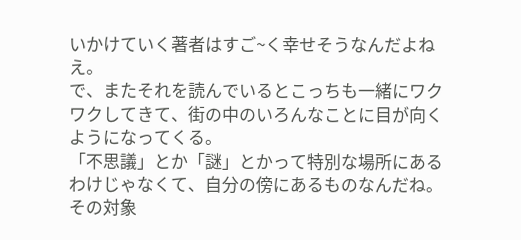いかけていく著者はすご~く幸せそうなんだよねえ。
で、またそれを読んでいるとこっちも一緒にワクワクしてきて、街の中のいろんなことに目が向くようになってくる。
「不思議」とか「謎」とかって特別な場所にあるわけじゃなくて、自分の傍にあるものなんだね。
その対象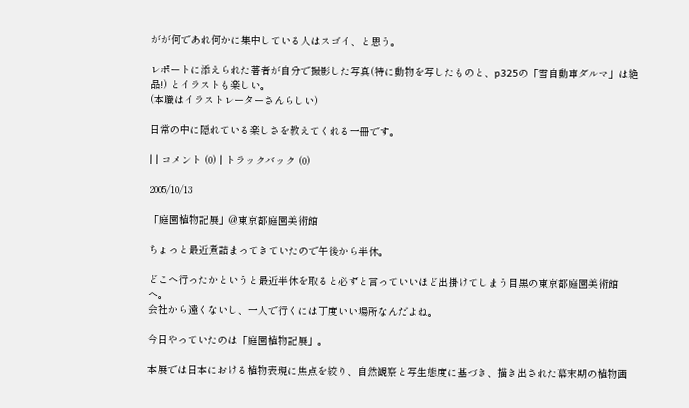がが何であれ何かに集中している人はスゴイ、と思う。

レポートに添えられた著者が自分で撮影した写真(特に動物を写したものと、p325の「雪自動車ダルマ」は絶品!) とイラストも楽しい。
(本職はイラストレーターさんらしい)

日常の中に隠れている楽しさを教えてくれる一冊です。

| | コメント (0) | トラックバック (0)

2005/10/13

「庭園植物記展」@東京都庭園美術館

ちょっと最近煮詰まってきていたので午後から半休。

どこへ行ったかというと最近半休を取ると必ずと言っていいほど出掛けてしまう目黒の東京都庭園美術館へ。
会社から遠くないし、一人で行くには丁度いい場所なんだよね。

今日やっていたのは「庭園植物記展」。

本展では日本における植物表現に焦点を絞り、自然観察と写生態度に基づき、描き出された幕末期の植物画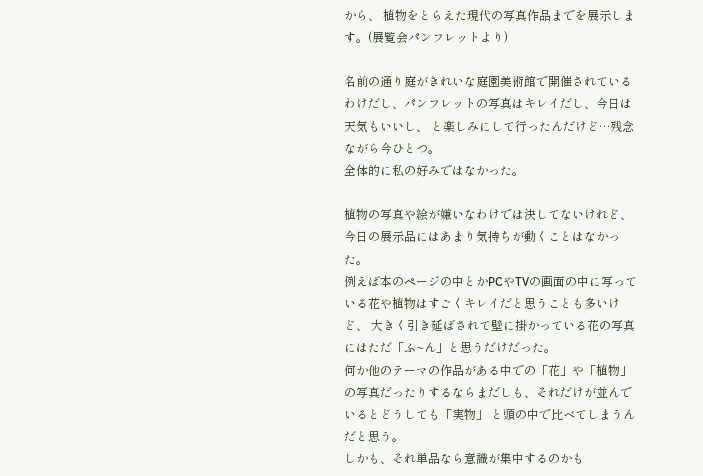から、 植物をとらえた現代の写真作品までを展示します。(展覧会パンフレットより)

名前の通り庭がきれいな庭園美術館で開催されているわけだし、パンフレットの写真はキレイだし、今日は天気もいいし、 と楽しみにして行ったんだけど…残念ながら今ひとつ。
全体的に私の好みではなかった。

植物の写真や絵が嫌いなわけでは決してないけれど、今日の展示品にはあまり気持ちが動くことはなかった。
例えば本のページの中とかPCやTVの画面の中に写っている花や植物はすごくキレイだと思うことも多いけど、 大きく引き延ばされて壁に掛かっている花の写真にはただ「ふ~ん」と思うだけだった。
何か他のテーマの作品がある中での「花」や「植物」の写真だったりするならまだしも、それだけが並んでいるとどうしても「実物」 と頭の中で比べてしまうんだと思う。
しかも、それ単品なら意識が集中するのかも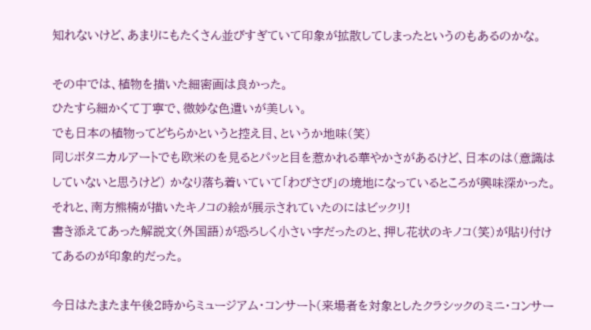知れないけど、あまりにもたくさん並びすぎていて印象が拡散してしまったというのもあるのかな。

その中では、植物を描いた細密画は良かった。
ひたすら細かくて丁寧で、微妙な色遣いが美しい。
でも日本の植物ってどちらかというと控え目、というか地味(笑)
同じボタニカルアートでも欧米のを見るとパッと目を惹かれる華やかさがあるけど、日本のは(意識はしていないと思うけど) かなり落ち着いていて「わびさび」の境地になっているところが興味深かった。
それと、南方熊楠が描いたキノコの絵が展示されていたのにはビックリ!
書き添えてあった解説文(外国語)が恐ろしく小さい字だったのと、押し花状のキノコ(笑)が貼り付けてあるのが印象的だった。

今日はたまたま午後2時からミュージアム・コンサート(来場者を対象としたクラシックのミニ・コンサー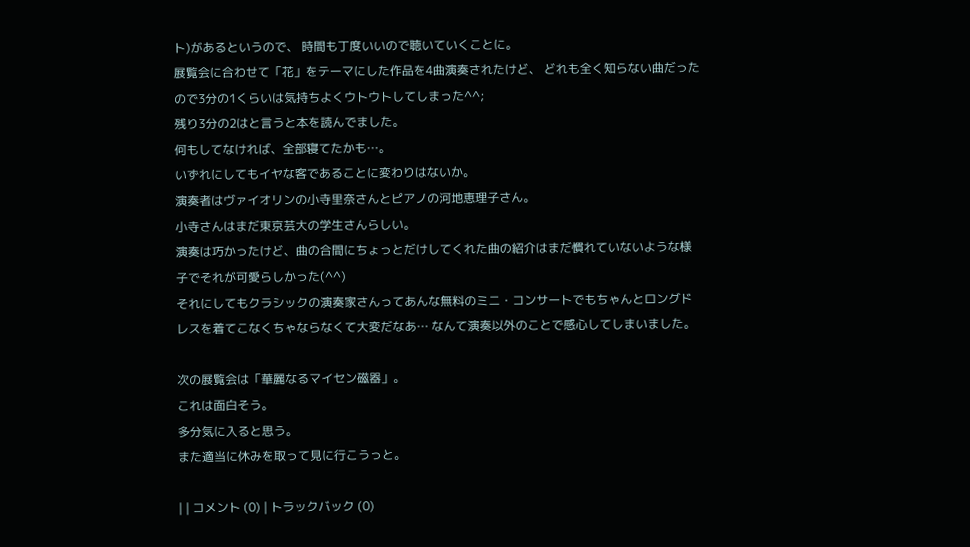ト)があるというので、 時間も丁度いいので聴いていくことに。
展覧会に合わせて「花」をテーマにした作品を4曲演奏されたけど、 どれも全く知らない曲だったので3分の1くらいは気持ちよくウトウトしてしまった^^;
残り3分の2はと言うと本を読んでました。
何もしてなければ、全部寝てたかも…。
いずれにしてもイヤな客であることに変わりはないか。
演奏者はヴァイオリンの小寺里奈さんとピアノの河地恵理子さん。
小寺さんはまだ東京芸大の学生さんらしい。
演奏は巧かったけど、曲の合間にちょっとだけしてくれた曲の紹介はまだ慣れていないような様子でそれが可愛らしかった(^^)
それにしてもクラシックの演奏家さんってあんな無料のミニ・コンサートでもちゃんとロングドレスを着てこなくちゃならなくて大変だなあ… なんて演奏以外のことで感心してしまいました。

次の展覧会は「華麗なるマイセン磁器」。
これは面白そう。
多分気に入ると思う。
また適当に休みを取って見に行こうっと。

| | コメント (0) | トラックバック (0)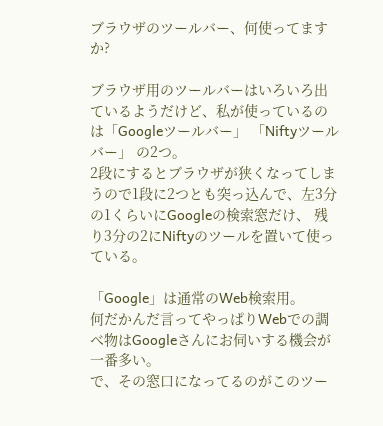ブラウザのツールバー、何使ってますか?

ブラウザ用のツールバーはいろいろ出ているようだけど、私が使っているのは「Googleツールバー」 「Niftyツールバー」 の2つ。
2段にするとブラウザが狭くなってしまうので1段に2つとも突っ込んで、左3分の1くらいにGoogleの検索窓だけ、 残り3分の2にNiftyのツールを置いて使っている。

「Google」は通常のWeb検索用。
何だかんだ言ってやっぱりWebでの調べ物はGoogleさんにお伺いする機会が一番多い。
で、その窓口になってるのがこのツー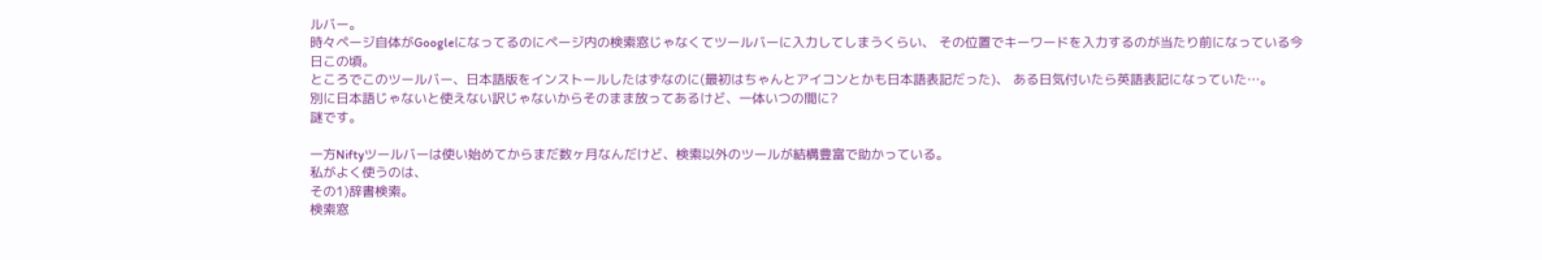ルバー。
時々ページ自体がGoogleになってるのにページ内の検索窓じゃなくてツールバーに入力してしまうくらい、 その位置でキーワードを入力するのが当たり前になっている今日この頃。
ところでこのツールバー、日本語版をインストールしたはずなのに(最初はちゃんとアイコンとかも日本語表記だった)、 ある日気付いたら英語表記になっていた…。
別に日本語じゃないと使えない訳じゃないからそのまま放ってあるけど、一体いつの間に?
謎です。

一方Niftyツールバーは使い始めてからまだ数ヶ月なんだけど、検索以外のツールが結構豊富で助かっている。
私がよく使うのは、
その1)辞書検索。
検索窓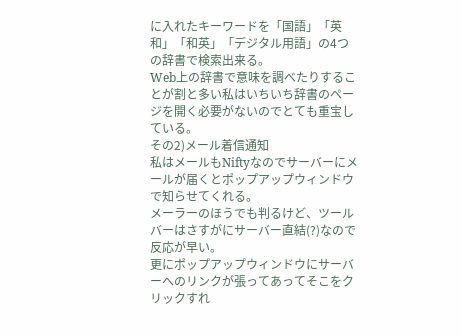に入れたキーワードを「国語」「英和」「和英」「デジタル用語」の4つの辞書で検索出来る。
Web上の辞書で意味を調べたりすることが割と多い私はいちいち辞書のページを開く必要がないのでとても重宝している。
その2)メール着信通知
私はメールもNiftyなのでサーバーにメールが届くとポップアップウィンドウで知らせてくれる。
メーラーのほうでも判るけど、ツールバーはさすがにサーバー直結(?)なので反応が早い。
更にポップアップウィンドウにサーバーへのリンクが張ってあってそこをクリックすれ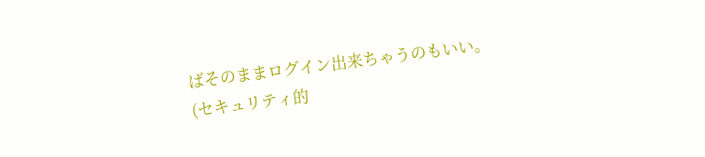ばそのままログイン出来ちゃうのもいい。
(セキュリティ的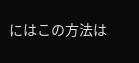にはこの方法は